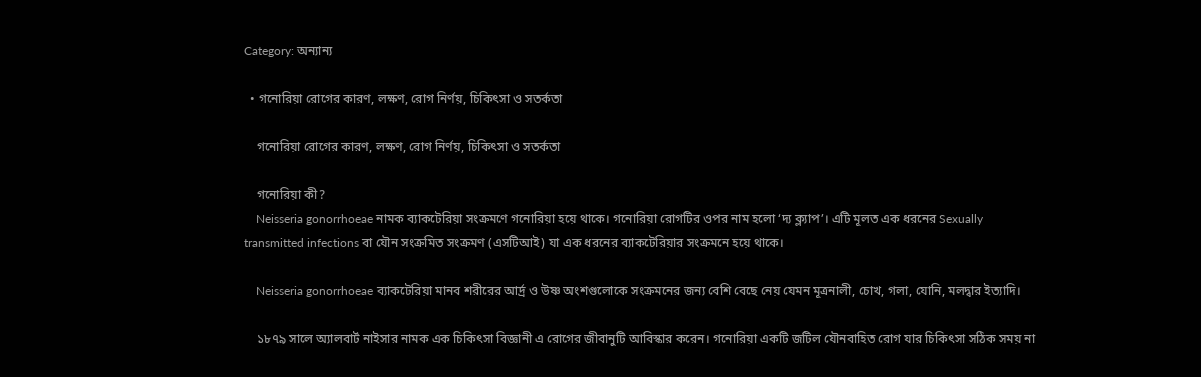Category: অন্যান্য

  • গনোরিয়া রোগের কারণ, লক্ষণ, রোগ নির্ণয়, চিকিৎসা ও সতর্কতা

    গনোরিয়া রোগের কারণ, লক্ষণ, রোগ নির্ণয়, চিকিৎসা ও সতর্কতা

    গনোরিয়া কী?
    Neisseria gonorrhoeae নামক ব্যাকটেরিয়া সংক্রমণে গনোরিয়া হয়ে থাকে। গনোরিয়া রোগটির ওপর নাম হলো ‘দ্য ক্ল্যাপ’। এটি মূলত এক ধরনের Sexually transmitted infections বা যৌন সংক্রমিত সংক্রমণ (এসটিআই) যা এক ধরনের ব্যাকটেরিয়ার সংক্রমনে হয়ে থাকে।

    Neisseria gonorrhoeae ব্যাকটেরিয়া মানব শরীরের আর্দ্র ও উষ্ণ অংশগুলোকে সংক্রমনের জন্য বেশি বেছে নেয় যেমন মূত্রনালী, চোখ, গলা, যোনি, মলদ্বার ইত্যাদি।

    ১৮৭৯ সালে অ্যালবার্ট নাইসার নামক এক চিকিৎসা বিজ্ঞানী এ রোগের জীবানুটি আবিস্কার করেন। গনোরিয়া একটি জটিল যৌনবাহিত রোগ যার চিকিৎসা সঠিক সময় না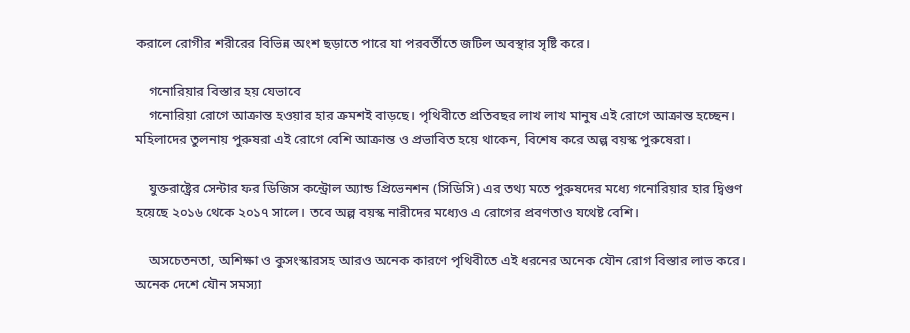করালে রোগীর শরীরের বিভিন্ন অংশ ছড়াতে পারে যা পরবর্তীতে জটিল অবস্থার সৃষ্টি করে।

    গনোরিয়ার বিস্তার হয় যেভাবে
    গনোরিয়া রোগে আক্রান্ত হওয়ার হার ক্রমশই বাড়ছে। পৃথিবীতে প্রতিবছর লাখ লাখ মানুষ এই রোগে আক্রান্ত হচ্ছেন। মহিলাদের তুলনায় পুরুষরা এই রোগে বেশি আক্রান্ত ও প্রভাবিত হয়ে থাকেন, বিশেষ করে অল্প বয়স্ক পুরুষেরা।

    যুক্তরাষ্ট্রের সেন্টার ফর ডিজিস কন্ট্রোল অ্যান্ড প্রিভেনশন (সিডিসি) এর তথ্য মতে পুরুষদের মধ্যে গনোরিয়ার হার দ্বিগুণ হয়েছে ২০১৬ থেকে ২০১৭ সালে। তবে অল্প বয়স্ক নারীদের মধ্যেও এ রোগের প্রবণতাও যথেষ্ট বেশি।

    অসচেতনতা, অশিক্ষা ও কুসংস্কারসহ আরও অনেক কারণে পৃথিবীতে এই ধরনের অনেক যৌন রোগ বিস্তার লাভ করে। অনেক দেশে যৌন সমস্যা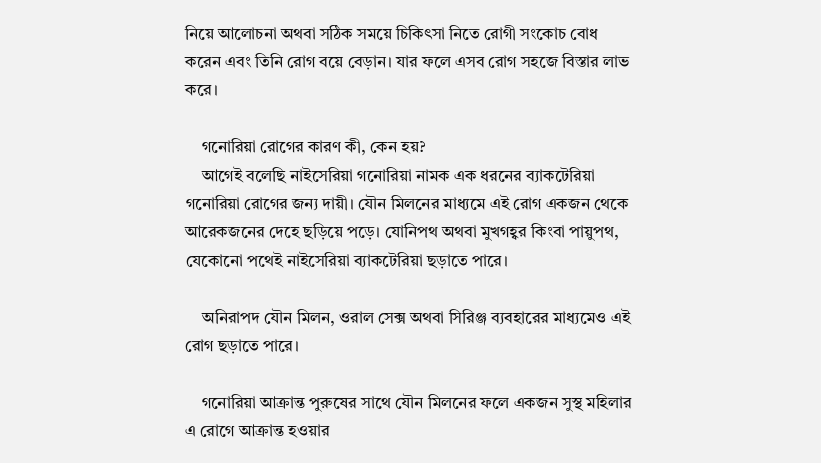নিয়ে আলোচনা অথবা সঠিক সময়ে চিকিৎসা নিতে রোগী সংকোচ বোধ করেন এবং তিনি রোগ বয়ে বেড়ান‌। যার ফলে এসব রোগ সহজে বিস্তার লাভ করে।

    গনোরিয়া রোগের কারণ কী, কেন হয়?
    আগেই বলেছি নাইসেরিয়া গনোরিয়া নামক এক ধরনের ব্যাকটেরিয়া গনোরিয়া রোগের জন্য দায়ী। যৌন মিলনের মাধ্যমে এই রোগ একজন থেকে আরেকজনের দেহে ছড়িয়ে পড়ে। যোনিপথ অথবা মুখগহ্বর কিংবা পায়ুপথ, যেকোনো পথেই নাইসেরিয়া ব্যাকটেরিয়া ছড়াতে পারে।

    অনিরাপদ যৌন মিলন, ওরাল সেক্স অথবা সিরিঞ্জ ব্যবহারের মাধ্যমেও এই রোগ ছড়াতে পারে।

    গনোরিয়া আক্রান্ত পুরুষের সাথে যৌন মিলনের ফলে একজন সুস্থ মহিলার এ রোগে আক্রান্ত হওয়ার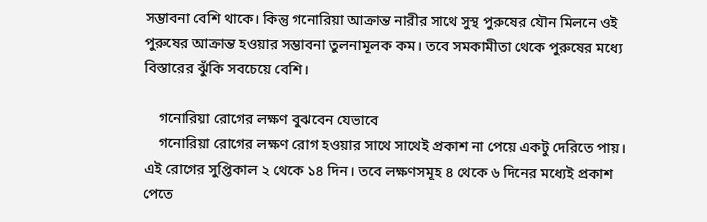সম্ভাবনা বেশি থাকে। কিন্তু গনোরিয়া আক্রান্ত নারীর সাথে সুস্থ পুরুষের যৌন মিলনে ওই পুরুষের আক্রান্ত হওয়ার সম্ভাবনা তুলনামূলক কম। তবে সমকামীতা থেকে পুরুষের মধ্যে বিস্তারের ঝুঁকি সবচেয়ে বেশি।

    গনোরিয়া রোগের লক্ষণ বুঝবেন যেভাবে
    গনোরিয়া রোগের লক্ষণ রোগ হওয়ার সাথে সাথেই প্রকাশ না পেয়ে একটু দেরিতে পায়। এই রোগের সুপ্তিকাল ২ থেকে ১৪ দিন। তবে লক্ষণসমূহ ৪ থেকে ৬ দিনের মধ্যেই প্রকাশ পেতে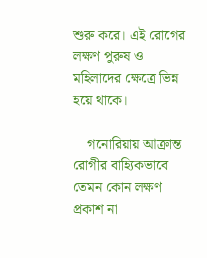শুরু করে। এই রোগের লক্ষণ পুরুষ ও মহিলাদের ক্ষেত্রে ভিন্ন হয়ে থাকে।

    গনোরিয়ায় আক্রান্ত রোগীর বাহ্যিকভাবে তেমন কোন লক্ষণ প্রকাশ না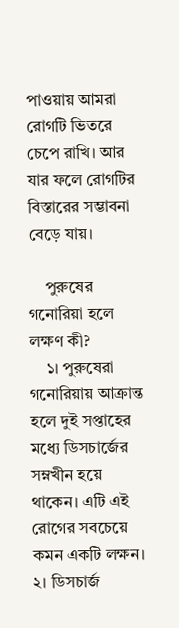পাওয়ায় আমরা রোগটি ভিতরে চেপে রাখি। আর যার ফলে রোগটির বিস্তারের সম্ভাবনা বেড়ে যায়।

    পুরুষের গনোরিয়া হলে লক্ষণ কী?
    ১। পুরুষেরা গনোরিয়ায় আক্রান্ত হলে দুই সপ্তাহের মধ্যে ডিসচার্জের সম্নখীন হয়ে থাকেন। এটি এই রোগের সবচেয়ে কমন একটি লক্ষন। ২। ডিসচার্জ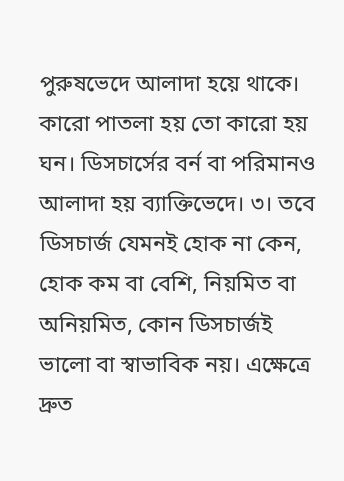পুরুষভেদে আলাদা হয়ে থাকে। কারো পাতলা হয় তো কারো হয় ঘন। ডিসচার্সের বর্ন বা পরিমানও আলাদা হয় ব্যাক্তিভেদে। ৩। তবে ডিসচার্জ যেমনই হোক না কেন, হোক কম বা বেশি, নিয়মিত বা অনিয়মিত, কোন ডিসচার্জই ভালো বা স্বাভাবিক নয়। এক্ষেত্রে দ্রুত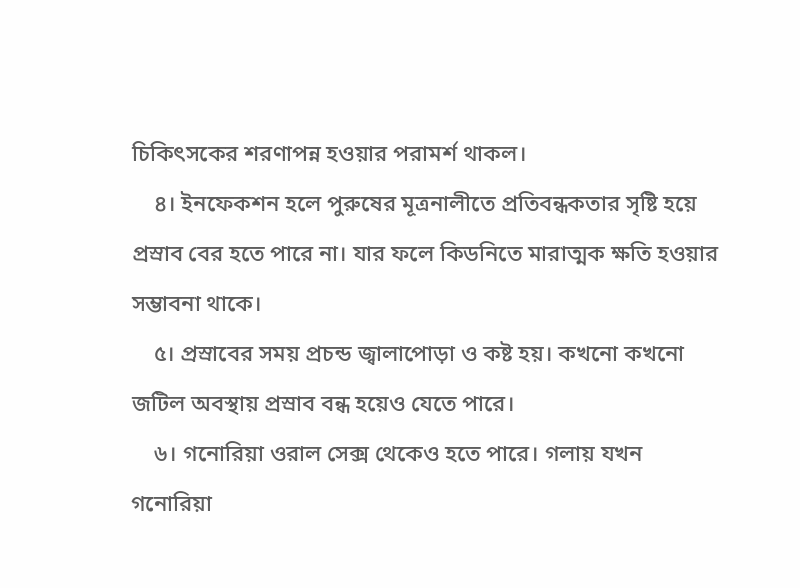চিকিৎসকের শরণাপন্ন হওয়ার পরামর্শ থাকল।
    ৪। ইনফেকশন হলে পুরুষের মূত্রনালীতে প্রতিবন্ধকতার সৃষ্টি হয়ে প্রস্রাব বের হতে পারে না। যার ফলে কিডনিতে মারাত্মক ক্ষতি হওয়ার সম্ভাবনা থাকে।
    ৫। প্রস্রাবের সময় প্রচন্ড জ্বালাপোড়া ও কষ্ট হয়। কখনো কখনো জটিল অবস্থায় প্রস্রাব বন্ধ হয়েও যেতে পারে।
    ৬। গনোরিয়া ওরাল সেক্স থেকেও হতে পারে। গলায় যখন গনোরিয়া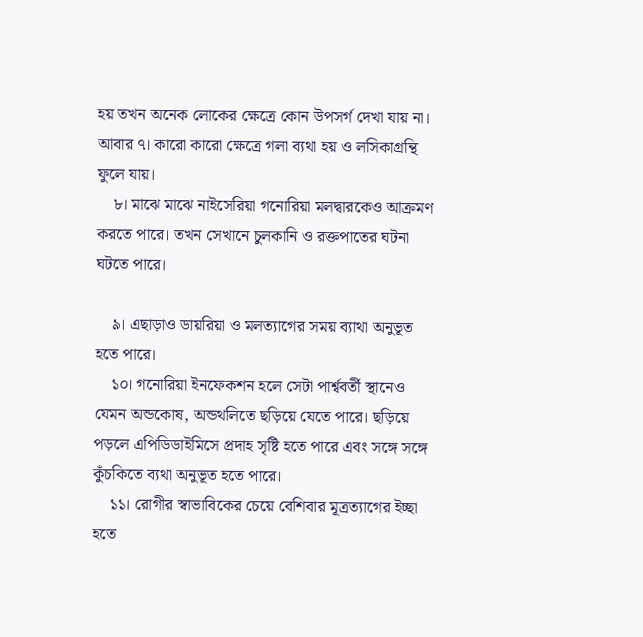হয় তখন অনেক লোকের ক্ষেত্রে কোন উপসর্গ দেখা যায় না। আবার ৭। কারো কারো ক্ষেত্রে গলা ব্যথা হয় ও লসিকাগ্রন্থি ফুলে যায়।
    ৮। মাঝে মাঝে নাইসেরিয়া গনোরিয়া মলদ্বারকেও আক্রমণ করতে পারে। তখন সেখানে চুলকানি ও রক্তপাতের ঘটনা ঘটতে পারে।

    ৯। এছাড়াও ডায়রিয়া ও মলত্যাগের সময় ব্যাথা অনুভূত হতে পারে।
    ১০। গনোরিয়া ইনফেকশন হলে সেটা পার্শ্ববর্তী স্থানেও যেমন অন্ডকোষ, অন্ডথলিতে ছড়িয়ে যেতে পারে। ছড়িয়ে পড়লে এপিডিডাইমিসে প্রদাহ সৃষ্টি হতে পারে এবং সঙ্গে সঙ্গে কুঁচকিতে ব্যথা অনুভূত হতে পারে।
    ১১। রোগীর স্বাভাবিকের চেয়ে বেশিবার মূত্রত্যাগের ইচ্ছা হতে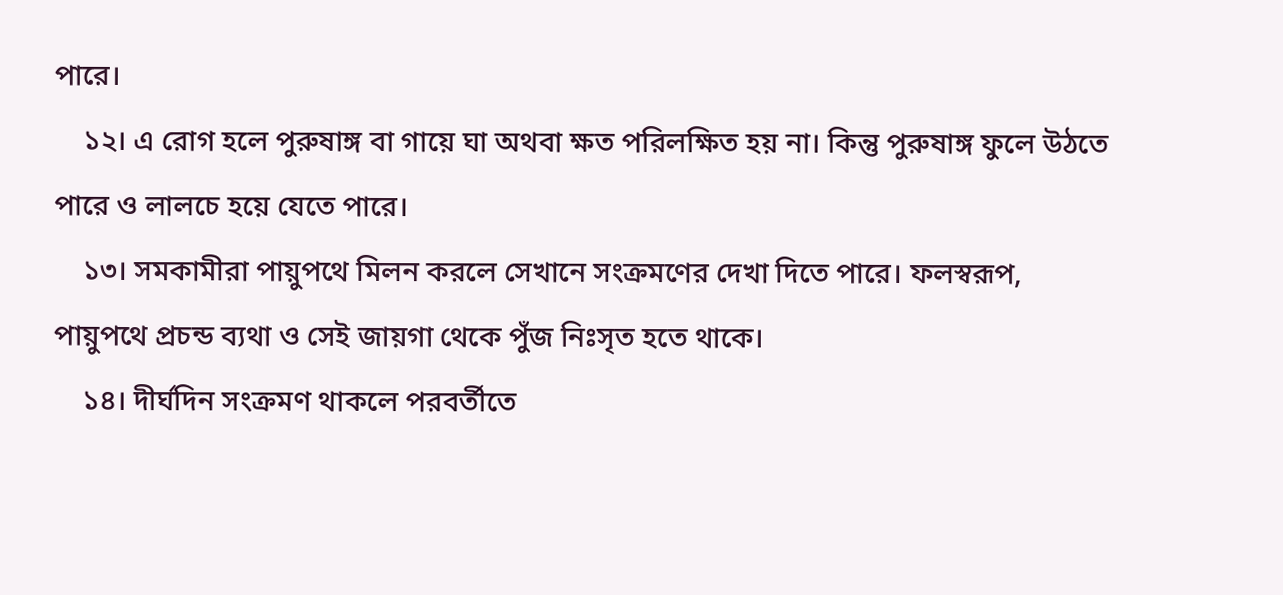পারে।
    ১২। এ রোগ হলে পুরুষাঙ্গ বা গায়ে ঘা অথবা ক্ষত পরিলক্ষিত হয় না। কিন্তু পুরুষাঙ্গ ফুলে উঠতে পারে ও লালচে হয়ে যেতে পারে।
    ১৩। সমকামীরা পায়ুপথে মিলন করলে সেখানে সংক্রমণের দেখা দিতে পারে। ফলস্বরূপ, পায়ুপথে প্রচন্ড ব্যথা ও সেই জায়গা থেকে পুঁজ নিঃসৃত হতে থাকে।
    ১৪। দীর্ঘদিন সংক্রমণ থাকলে পরবর্তীতে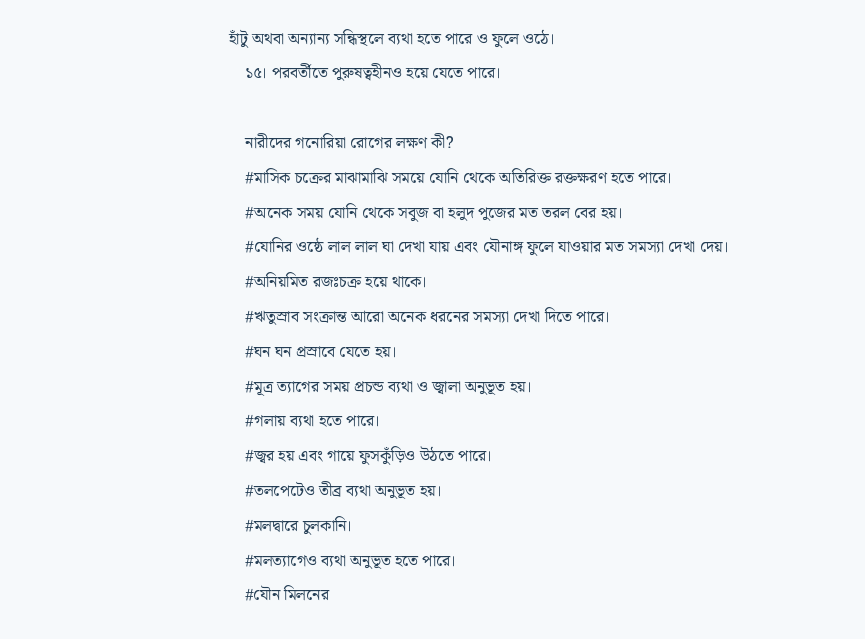হাঁটু অথবা অন্যান্য সন্ধিস্থলে ব্যথা হতে পারে ও ফুলে ওঠে।
    ১৫। পরবর্তীতে পুরুষত্বহীনও হয়ে যেতে পারে।

    নারীদের গনোরিয়া রোগের লক্ষণ কী?
    #মাসিক চক্রের মাঝামাঝি সময়ে যোনি থেকে অতিরিক্ত রক্তক্ষরণ হতে পারে।
    #অনেক সময় যোনি থেকে সবুজ বা হলুদ পুজের মত তরল বের হয়।
    #যোনির ওষ্ঠে লাল লাল ঘা দেখা যায় এবং যৌনাঙ্গ ফুলে যাওয়ার মত সমস্যা দেখা দেয়।
    #অনিয়মিত রজঃচক্র হয়ে থাকে।
    #ঋতুস্রাব সংক্রান্ত আরো অনেক ধরনের সমস্যা দেখা দিতে পারে।
    #ঘন ঘন প্রস্রাবে যেতে হয়।
    #মূত্র ত্যাগের সময় প্রচন্ড ব্যথা ও জ্বালা অনুভূত হয়।
    #গলায় ব্যথা হতে পারে।
    #জ্বর হয় এবং গায়ে ফুসকুঁড়িও উঠতে পারে।
    #তলপেটেও তীব্র ব্যথা অনুভূত হয়।
    #মলদ্বারে চুলকানি।
    #মলত্যাগেও ব্যথা অনুভূত হতে পারে।
    #যৌন মিলনের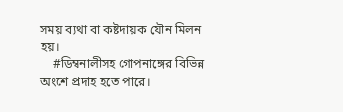সময় ব্যথা বা কষ্টদায়ক যৌন মিলন হয়।
    #ডিম্বনালীসহ গোপনাঙ্গের বিভিন্ন অংশে প্রদাহ হতে পারে।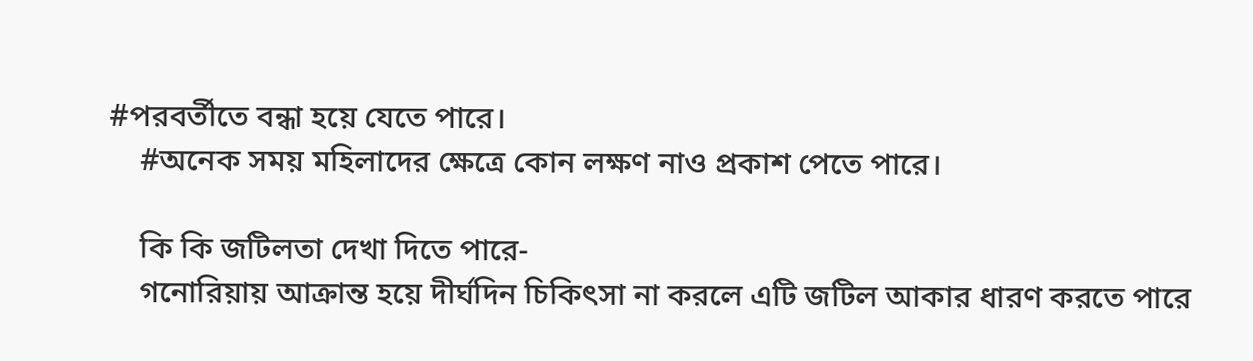#পরবর্তীতে বন্ধা হয়ে যেতে পারে।
    #অনেক সময় মহিলাদের ক্ষেত্রে কোন লক্ষণ নাও প্রকাশ পেতে পারে।

    কি কি জটিলতা দেখা দিতে পারে-
    গনোরিয়ায় আক্রান্ত হয়ে দীর্ঘদিন চিকিৎসা না করলে এটি জটিল আকার ধারণ করতে পারে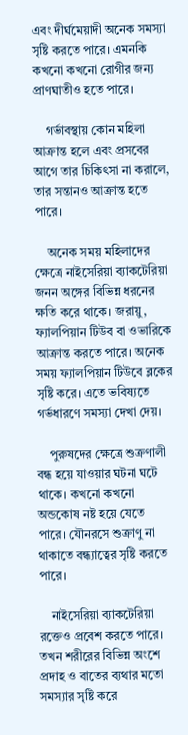এবং দীর্ঘমেয়াদী অনেক সমস্যা সৃষ্টি করতে পারে। এমনকি কখনো কখনো রোগীর জন্য প্রাণঘাতীও হতে পারে।

    গর্ভাবস্থায় কোন মহিলা আক্রান্ত হলে এবং প্রসবের আগে তার চিকিৎসা না করালে, তার সন্তানও আক্রান্ত হতে পারে।

    অনেক সময় মহিলাদের ক্ষেত্রে নাইসেরিয়া ব্যাকটেরিয়া জনন অঙ্গের বিভিন্ন ধরনের ক্ষতি করে থাকে। জরায়ু, ফ্যালপিয়ান টিউব বা ওভারিকে আক্রান্ত করতে পারে। অনেক সময় ফ্যালপিয়ান টিউবে ব্লকের সৃষ্টি করে। এতে ভবিষ্যতে গর্ভধারণে সমস্যা দেখা দেয়।

    পুরুষদের ক্ষেত্রে শুক্রণালী বন্ধ হয়ে যাওয়ার ঘটনা ঘটে থাকে। কখনো কখনো অন্ডকোষ নষ্ট হয়ে যেতে পারে। যৌনরসে শুক্রাণু না থাকাতে বন্ধ্যাত্বের সৃষ্টি করতে পারে।

    নাইসেরিয়া ব্যাকটেরিয়া রক্তেও প্রবেশ করতে পারে। তখন শরীরের বিভিন্ন অংশে প্রদাহ ও বাতের ব্যথার মতো সমস্যার সৃষ্টি করে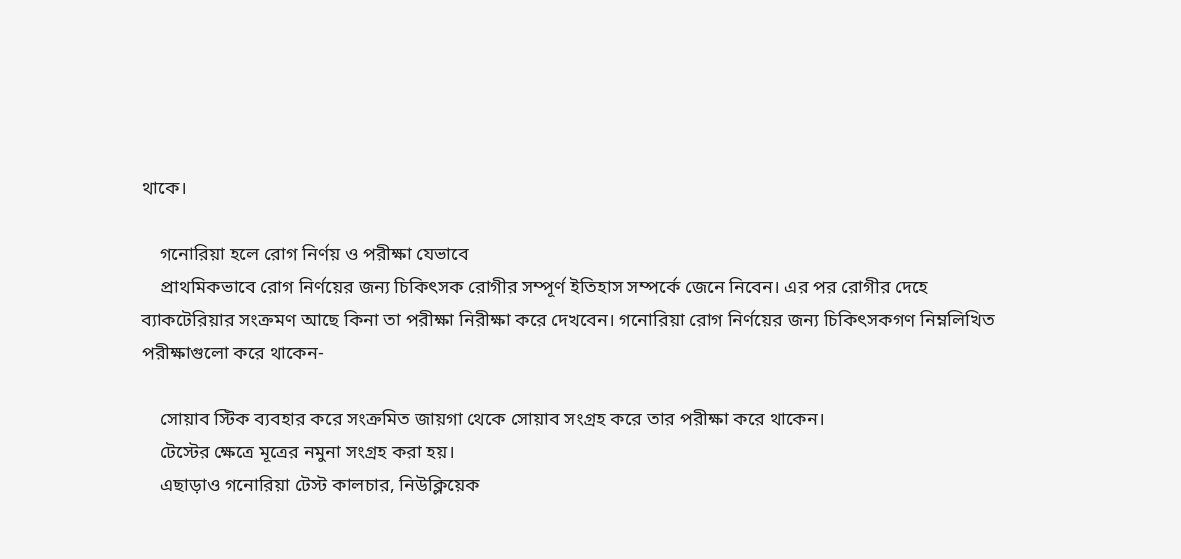থাকে।

    গনোরিয়া হলে রোগ নির্ণয় ও পরীক্ষা যেভাবে
    প্রাথমিকভাবে রোগ নির্ণয়ের জন্য চিকিৎসক রোগীর সম্পূর্ণ ইতিহাস সম্পর্কে জেনে নিবেন। এর পর রোগীর দেহে ব্যাকটেরিয়ার সংক্রমণ আছে কিনা তা পরীক্ষা নিরীক্ষা করে দেখবেন। গনোরিয়া রোগ নির্ণয়ের জন্য চিকিৎসকগণ নিম্নলিখিত পরীক্ষাগুলো করে থাকেন-

    সোয়াব স্টিক ব্যবহার করে সংক্রমিত জায়গা থেকে সোয়াব সংগ্রহ করে তার পরীক্ষা করে থাকেন।
    টেস্টের ক্ষেত্রে মূত্রের নমুনা সংগ্রহ করা হয়।
    এছাড়াও গনোরিয়া টেস্ট কালচার, নিউক্লিয়েক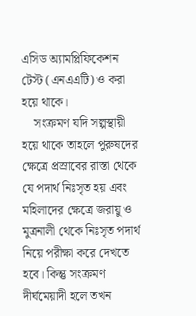এসিড অ্যামপ্লিফিকেশন টেস্ট (এনএএটি) ও করা হয়ে থাকে।
    সংক্রমণ যদি সল্পস্থায়ী হয়ে থাকে তাহলে পুরুষদের ক্ষেত্রে প্রস্রাবের রাস্তা থেকে যে পদার্থ নিঃসৃত হয় এবং মহিলাদের ক্ষেত্রে জরায়ু ও মুত্রনালী থেকে নিঃসৃত পদার্থ নিয়ে পরীক্ষা করে দেখতে হবে। কিন্তু সংক্রমণ দীর্ঘমেয়াদী হলে তখন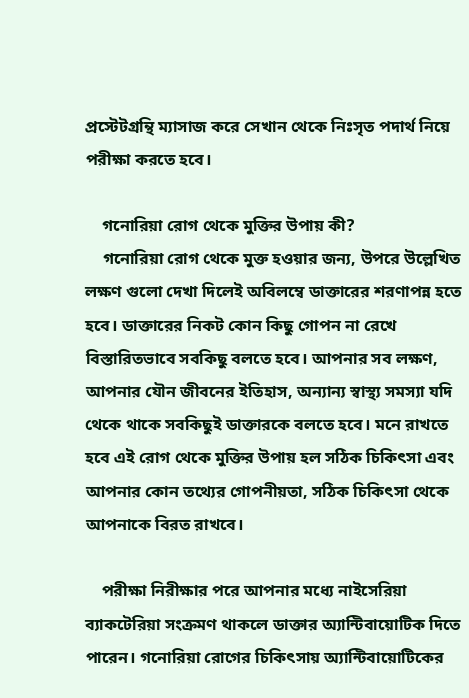প্রস্টেটগ্রন্থি ম্যাসাজ করে সেখান থেকে নিঃসৃত পদার্থ নিয়ে পরীক্ষা করতে হবে।

    গনোরিয়া রোগ থেকে মুক্তির উপায় কী?
    গনোরিয়া রোগ থেকে মুক্ত হওয়ার জন্য, উপরে উল্লেখিত লক্ষণ গুলো দেখা দিলেই অবিলম্বে ডাক্তারের শরণাপন্ন হতে হবে। ডাক্তারের নিকট কোন কিছু গোপন না রেখে বিস্তারিতভাবে সবকিছু বলতে হবে। আপনার সব লক্ষণ, আপনার যৌন জীবনের ইতিহাস, অন্যান্য স্বাস্থ্য সমস্যা যদি থেকে থাকে সবকিছুই ডাক্তারকে বলতে হবে। মনে রাখতে হবে এই রোগ থেকে মুক্তির উপায় হল সঠিক চিকিৎসা এবং আপনার কোন তথ্যের গোপনীয়তা, সঠিক চিকিৎসা থেকে আপনাকে বিরত রাখবে।

    পরীক্ষা নিরীক্ষার পরে আপনার মধ্যে নাইসেরিয়া ব্যাকটেরিয়া সংক্রমণ থাকলে ডাক্তার অ্যান্টিবায়োটিক দিতে পারেন। গনোরিয়া রোগের চিকিৎসায় অ্যান্টিবায়োটিকের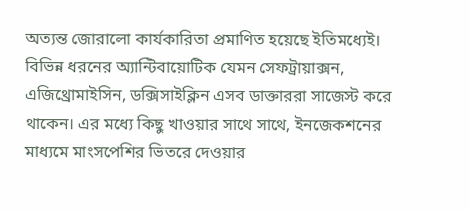অত্যন্ত জোরালো কার্যকারিতা প্রমাণিত হয়েছে ইতিমধ্যেই। বিভিন্ন ধরনের অ্যান্টিবায়োটিক যেমন সেফট্রায়াক্সন, এজিথ্রোমাইসিন, ডক্সিসাইক্লিন এসব ডাক্তাররা সাজেস্ট করে থাকেন। এর মধ্যে কিছু খাওয়ার সাথে সাথে, ইনজেকশনের মাধ্যমে মাংসপেশির ভিতরে দেওয়ার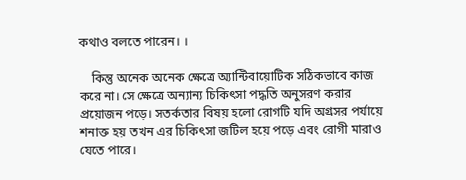কথাও বলতে পারেন। ।

    কিন্তু অনেক অনেক ক্ষেত্রে অ্যান্টিবায়োটিক সঠিকভাবে কাজ করে না। সে ক্ষেত্রে অন্যান্য চিকিৎসা পদ্ধতি অনুসরণ করার প্রয়োজন পড়ে। সতর্কতার বিষয় হলো রোগটি যদি অগ্রসর পর্যায়ে শনাক্ত হয় তখন এর চিকিৎসা জটিল হয়ে পড়ে এবং রোগী মারাও যেতে পারে।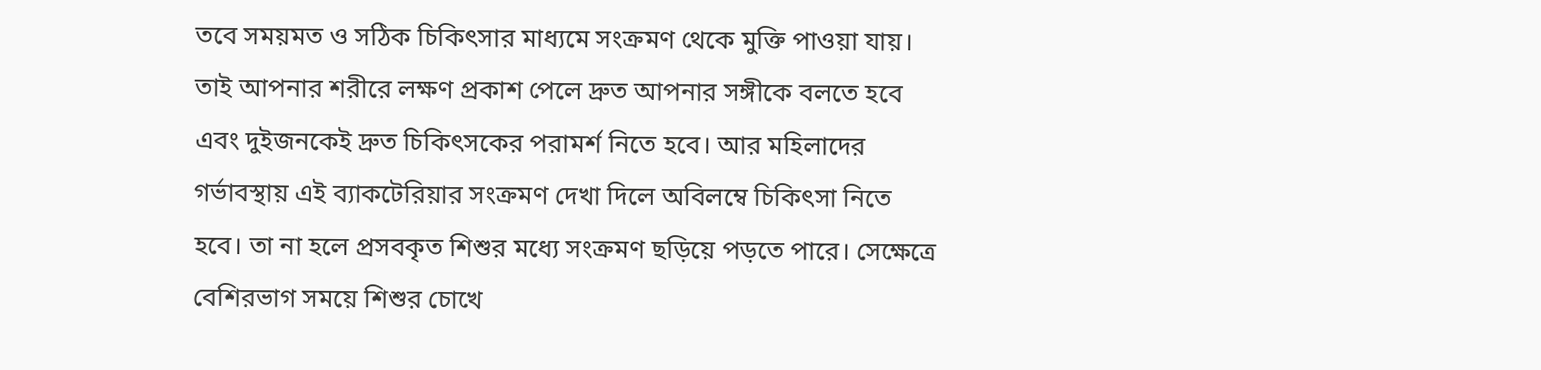তবে সময়মত ও সঠিক চিকিৎসার মাধ্যমে সংক্রমণ থেকে মুক্তি পাওয়া যায়। তাই আপনার শরীরে লক্ষণ প্রকাশ পেলে দ্রুত আপনার সঙ্গীকে বলতে হবে এবং দুইজনকেই দ্রুত চিকিৎসকের পরামর্শ নিতে হবে। আর মহিলাদের গর্ভাবস্থায় এই ব্যাকটেরিয়ার সংক্রমণ দেখা দিলে অবিলম্বে চিকিৎসা নিতে হবে। তা না হলে প্রসবকৃত শিশুর মধ্যে সংক্রমণ ছড়িয়ে পড়তে পারে। সেক্ষেত্রে বেশিরভাগ সময়ে শিশুর চোখে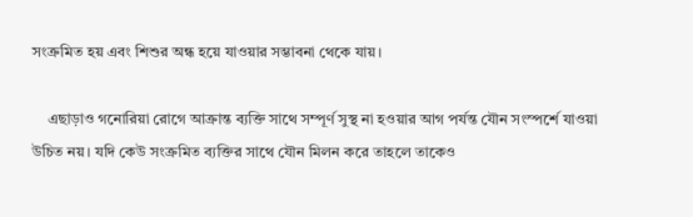সংক্রমিত হয় এবং শিশুর অন্ধ হয়ে যাওয়ার সম্ভাবনা থেকে যায়।

    এছাড়াও গনোরিয়া রোগে আক্রান্ত ব্যক্তি সাথে সম্পূর্ণ সুস্থ না হওয়ার আগ পর্যন্ত যৌন সংস্পর্শে যাওয়া উচিত নয়। যদি কেউ সংক্রমিত ব্যক্তির সাথে যৌন মিলন করে তাহলে তাকেও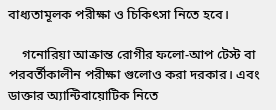বাধ্যতামূলক পরীক্ষা ও চিকিৎসা নিতে হবে।

    গনোরিয়া আক্রান্ত রোগীর ফলো-আপ টেস্ট বা পরবর্তীকালীন পরীক্ষা গুলোও করা দরকার। এবং ডাক্তার অ্যান্টিবায়োটিক নিতে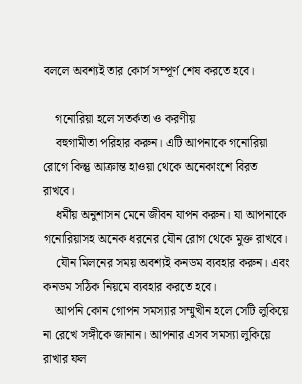বললে অবশ্যই তার কোর্স সম্পূর্ণ শেষ করতে হবে।

    গনোরিয়া হলে সতর্কতা ও করণীয়
    বহুগামীতা পরিহার করুন। এটি আপনাকে গনোরিয়া রোগে কিন্তু আক্রান্ত হাওয়া থেকে অনেকাংশে বিরত রাখবে।
    ধর্মীয় অনুশাসন মেনে জীবন যাপন করুন। যা আপনাকে গনোরিয়াসহ অনেক ধরনের যৌন রোগ থেকে মুক্ত রাখবে।
    যৌন মিলনের সময় অবশ্যই কনডম ব্যবহার করুন। এবং কনডম সঠিক নিয়মে ব্যবহার করতে হবে।
    আপনি কোন গোপন সমস্যার সম্মুখীন হলে সেটি লুকিয়ে না রেখে সঙ্গীকে জানান। আপনার এসব সমস্যা লুকিয়ে রাখার ফল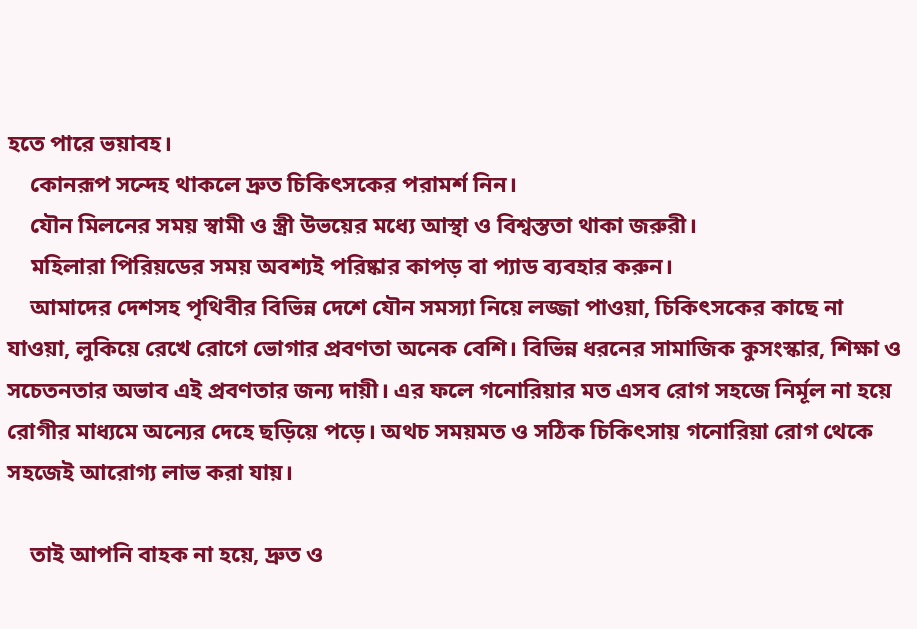হতে পারে ভয়াবহ।
    কোনরূপ সন্দেহ থাকলে দ্রুত চিকিৎসকের পরামর্শ নিন।
    যৌন মিলনের সময় স্বামী ও স্ত্রী উভয়ের মধ্যে আস্থা ও বিশ্বস্ততা থাকা জরুরী।
    মহিলারা পিরিয়ডের সময় অবশ্যই পরিষ্কার কাপড় বা প্যাড ব্যবহার করুন।
    আমাদের দেশসহ পৃথিবীর বিভিন্ন দেশে যৌন সমস্যা নিয়ে লজ্জা পাওয়া, চিকিৎসকের কাছে না যাওয়া, লুকিয়ে রেখে রোগে ভোগার প্রবণতা অনেক বেশি। বিভিন্ন ধরনের সামাজিক কুসংস্কার, শিক্ষা ও সচেতনতার অভাব এই প্রবণতার জন্য দায়ী। এর ফলে গনোরিয়ার মত এসব রোগ সহজে নির্মূল না হয়ে রোগীর মাধ্যমে অন্যের দেহে ছড়িয়ে পড়ে। অথচ সময়মত ও সঠিক চিকিৎসায় গনোরিয়া রোগ থেকে সহজেই আরোগ্য লাভ করা যায়।

    তাই আপনি বাহক না হয়ে, দ্রুত ও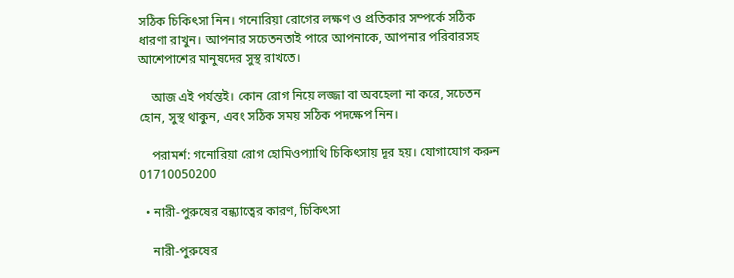সঠিক চিকিৎসা নিন। গনোরিয়া রোগের লক্ষণ ও প্রতিকার সম্পর্কে সঠিক ধারণা রাখুন। আপনার সচেতনতাই পারে আপনাকে, আপনার পরিবারসহ আশেপাশের মানুষদের সুস্থ রাখতে‌।

    আজ এই পর্যন্তই। কোন রোগ নিয়ে লজ্জা বা অবহেলা না করে, সচেতন হোন, সুস্থ থাকুন, এবং সঠিক সময় সঠিক পদক্ষেপ নিন।

    পরামর্শ: গনোরিয়া রোগ হোমিওপ্যাথি চিকিৎসায় দূর হয়। যোগাযোগ করুন 01710050200

  • নারী-পুরুষের বন্ধ্যাত্বের কারণ, চিকিৎসা

    নারী-পুরুষের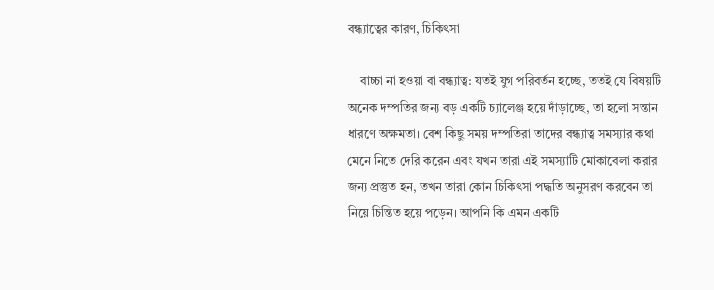বন্ধ্যাত্বের কারণ, চিকিৎসা

    বাচ্চা না হওয়া বা বন্ধ্যাত্ব: যতই যুগ পরিবর্তন হচ্ছে, ততই যে বিষয়টি অনেক দম্পতির জন্য বড় একটি চ্যালেঞ্জ হয়ে দাঁড়াচ্ছে, তা হলো সন্তান ধারণে অক্ষমতা। বেশ কিছু সময় দম্পতিরা তাদের বন্ধ্যাত্ব সমস্যার কথা মেনে নিতে দেরি করেন এবং যখন তারা এই সমস্যাটি মোকাবেলা করার জন্য প্রস্তুত হন, তখন তারা কোন চিকিৎসা পদ্ধতি অনুসরণ করবেন তা নিয়ে চিন্তিত হয়ে পড়েন। আপনি কি এমন একটি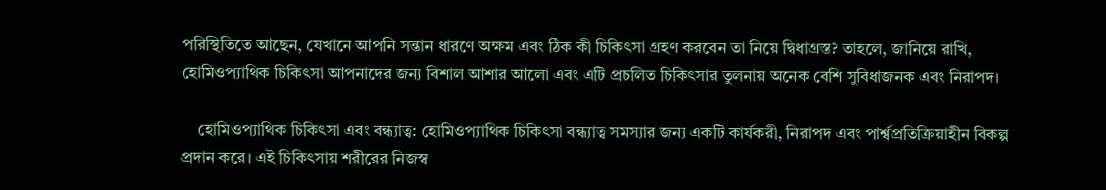পরিস্থিতিতে আছেন, যেখানে আপনি সন্তান ধারণে অক্ষম এবং ঠিক কী চিকিৎসা গ্রহণ করবেন তা নিয়ে দ্বিধাগ্রস্ত? তাহলে, জানিয়ে রাখি, হোমিওপ্যাথিক চিকিৎসা আপনাদের জন্য বিশাল আশার আলো এবং এটি প্রচলিত চিকিৎসার তুলনায় অনেক বেশি সুবিধাজনক এবং নিরাপদ।

    হোমিওপ্যাথিক চিকিৎসা এবং বন্ধ্যাত্ব: হোমিওপ্যাথিক চিকিৎসা বন্ধ্যাত্ব সমস্যার জন্য একটি কার্যকরী, নিরাপদ এবং পার্শ্বপ্রতিক্রিয়াহীন বিকল্প প্রদান করে। এই চিকিৎসায় শরীরের নিজস্ব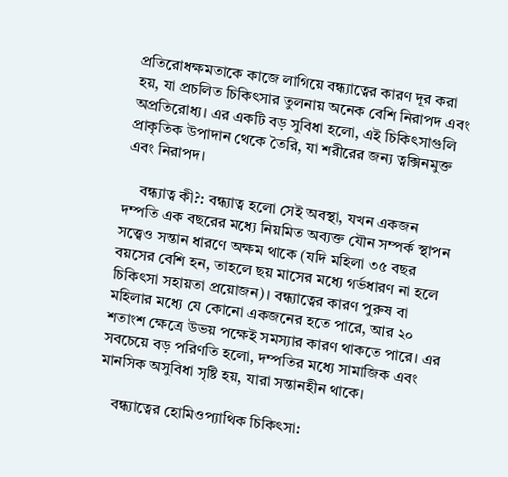প্রতিরোধক্ষমতাকে কাজে লাগিয়ে বন্ধ্যাত্বের কারণ দূর করা হয়, যা প্রচলিত চিকিৎসার তুলনায় অনেক বেশি নিরাপদ এবং অপ্রতিরোধ্য। এর একটি বড় সুবিধা হলো, এই চিকিৎসাগুলি প্রাকৃতিক উপাদান থেকে তৈরি, যা শরীরের জন্য ত্বক্সিনমুক্ত এবং নিরাপদ।

    বন্ধ্যাত্ব কী?: বন্ধ্যাত্ব হলো সেই অবস্থা, যখন একজন দম্পতি এক বছরের মধ্যে নিয়মিত অব্যক্ত যৌন সম্পর্ক স্থাপন সত্ত্বেও সন্তান ধারণে অক্ষম থাকে (যদি মহিলা ৩৫ বছর বয়সের বেশি হন, তাহলে ছয় মাসের মধ্যে গর্ভধারণ না হলে চিকিৎসা সহায়তা প্রয়োজন)। বন্ধ্যাত্বের কারণ পুরুষ বা মহিলার মধ্যে যে কোনো একজনের হতে পারে, আর ২০ শতাংশ ক্ষেত্রে উভয় পক্ষেই সমস্যার কারণ থাকতে পারে। এর সবচেয়ে বড় পরিণতি হলো, দম্পতির মধ্যে সামাজিক এবং মানসিক অসুবিধা সৃষ্টি হয়, যারা সন্তানহীন থাকে।

    বন্ধ্যাত্বের হোমিওপ্যাথিক চিকিৎসা: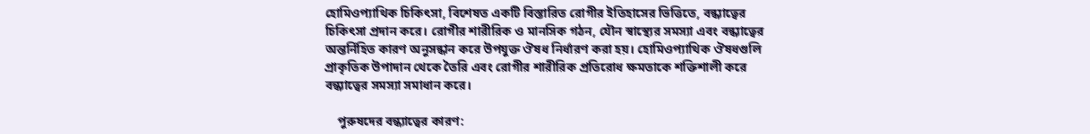হোমিওপ্যাথিক চিকিৎসা, বিশেষত একটি বিস্তারিত রোগীর ইতিহাসের ভিত্তিতে, বন্ধ্যাত্বের চিকিৎসা প্রদান করে। রোগীর শারীরিক ও মানসিক গঠন, যৌন স্বাস্থ্যের সমস্যা এবং বন্ধ্যাত্বের অন্তর্নিহিত কারণ অনুসন্ধান করে উপযুক্ত ঔষধ নির্ধারণ করা হয়। হোমিওপ্যাথিক ঔষধগুলি প্রাকৃতিক উপাদান থেকে তৈরি এবং রোগীর শারীরিক প্রতিরোধ ক্ষমতাকে শক্তিশালী করে বন্ধ্যাত্বের সমস্যা সমাধান করে।

    পুরুষদের বন্ধ্যাত্বের কারণ: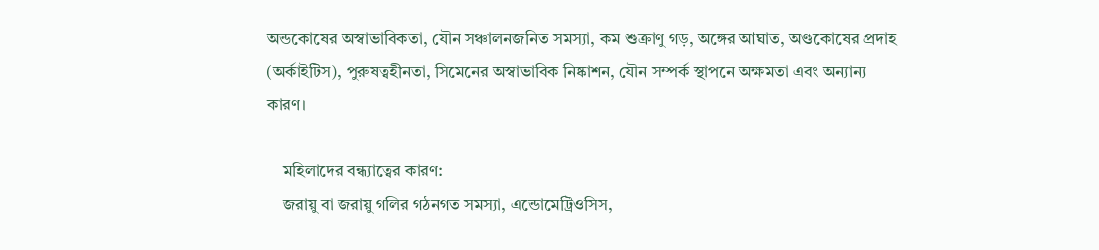অন্ডকোষের অস্বাভাবিকতা, যৌন সঞ্চালনজনিত সমস্যা, কম শুক্রাণু গড়, অঙ্গের আঘাত, অণ্ডকোষের প্রদাহ (অর্কাইটিস), পুরুষত্বহীনতা, সিমেনের অস্বাভাবিক নিষ্কাশন, যৌন সম্পর্ক স্থাপনে অক্ষমতা এবং অন্যান্য কারণ।

    মহিলাদের বন্ধ্যাত্বের কারণ:
    জরায়ু বা জরায়ু গলির গঠনগত সমস্যা, এন্ডোমেট্রিওসিস,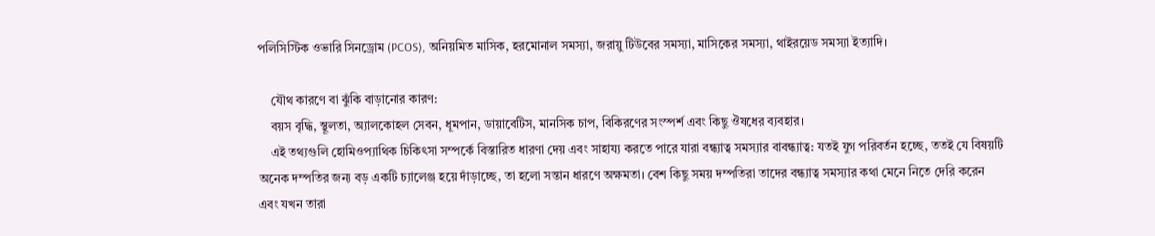পলিসিস্টিক ওভারি সিনড্রোম (PCOS), অনিয়মিত মাসিক, হরমোনাল সমস্যা, জরায়ু টিউবের সমস্যা, মাসিকের সমস্যা, থাইরয়েড সমস্যা ইত্যাদি।

    যৌথ কারণে বা ঝুঁকি বাড়ানোর কারণ:
    বয়স বৃদ্ধি, স্থূলতা, অ্যালকোহল সেবন, ধূমপান, ডায়াবেটিস, মানসিক চাপ, বিকিরণের সংস্পর্শ এবং কিছু ঔষধের ব্যবহার।
    এই তথ্যগুলি হোমিওপ্যাথিক চিকিৎসা সম্পর্কে বিস্তারিত ধারণা দেয় এবং সাহায্য করতে পারে যারা বন্ধ্যাত্ব সমস্যার বাবন্ধ্যাত্ব: যতই যুগ পরিবর্তন হচ্ছে, ততই যে বিষয়টি অনেক দম্পতির জন্য বড় একটি চ্যালেঞ্জ হয়ে দাঁড়াচ্ছে, তা হলো সন্তান ধারণে অক্ষমতা। বেশ কিছু সময় দম্পতিরা তাদের বন্ধ্যাত্ব সমস্যার কথা মেনে নিতে দেরি করেন এবং যখন তারা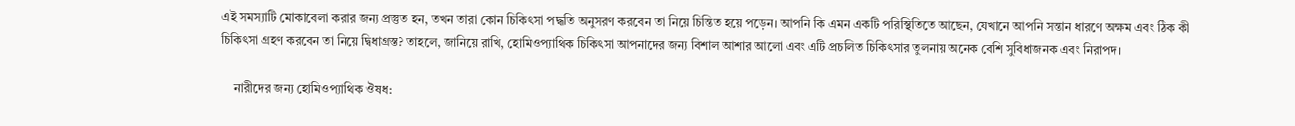এই সমস্যাটি মোকাবেলা করার জন্য প্রস্তুত হন, তখন তারা কোন চিকিৎসা পদ্ধতি অনুসরণ করবেন তা নিয়ে চিন্তিত হয়ে পড়েন। আপনি কি এমন একটি পরিস্থিতিতে আছেন, যেখানে আপনি সন্তান ধারণে অক্ষম এবং ঠিক কী চিকিৎসা গ্রহণ করবেন তা নিয়ে দ্বিধাগ্রস্ত? তাহলে, জানিয়ে রাখি, হোমিওপ্যাথিক চিকিৎসা আপনাদের জন্য বিশাল আশার আলো এবং এটি প্রচলিত চিকিৎসার তুলনায় অনেক বেশি সুবিধাজনক এবং নিরাপদ।

    নারীদের জন্য হোমিওপ্যাথিক ঔষধ: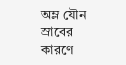অম্ল যৌন স্রাবের কারণে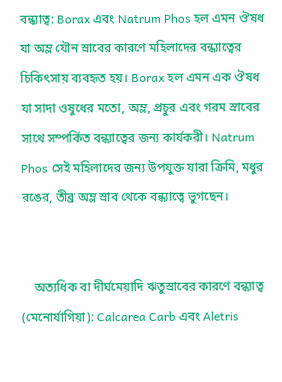বন্ধ্যাত্ব: Borax এবং Natrum Phos হল এমন ঔষধ যা অম্ল যৌন স্রাবের কারণে মহিলাদের বন্ধ্যাত্বের চিকিৎসায় ব্যবহৃত হয়। Borax হল এমন এক ঔষধ যা সাদা ওষুধের মতো, অম্ল, প্রচুর এবং গরম স্রাবের সাথে সম্পর্কিত বন্ধ্যাত্বের জন্য কার্যকরী। Natrum Phos সেই মহিলাদের জন্য উপযুক্ত যারা ক্রিমি, মধুর রঙের, তীব্র অম্ল স্রাব থেকে বন্ধ্যাত্বে ভুগছেন।


    অত্যধিক বা দীর্ঘমেয়াদি ঋতুস্রাবের কারণে বন্ধ্যাত্ব (মেনোর্যাগিয়া): Calcarea Carb এবং Aletris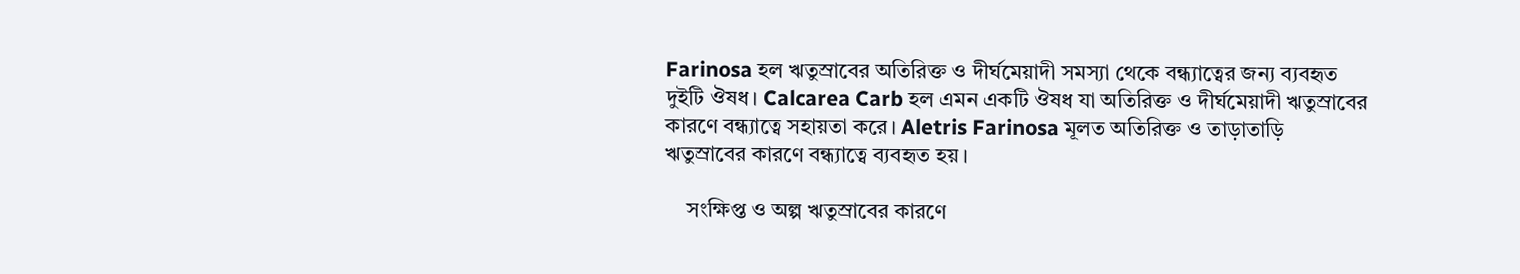Farinosa হল ঋতুস্রাবের অতিরিক্ত ও দীর্ঘমেয়াদী সমস্যা থেকে বন্ধ্যাত্বের জন্য ব্যবহৃত দুইটি ঔষধ। Calcarea Carb হল এমন একটি ঔষধ যা অতিরিক্ত ও দীর্ঘমেয়াদী ঋতুস্রাবের কারণে বন্ধ্যাত্বে সহায়তা করে। Aletris Farinosa মূলত অতিরিক্ত ও তাড়াতাড়ি ঋতুস্রাবের কারণে বন্ধ্যাত্বে ব্যবহৃত হয়।

    সংক্ষিপ্ত ও অল্প ঋতুস্রাবের কারণে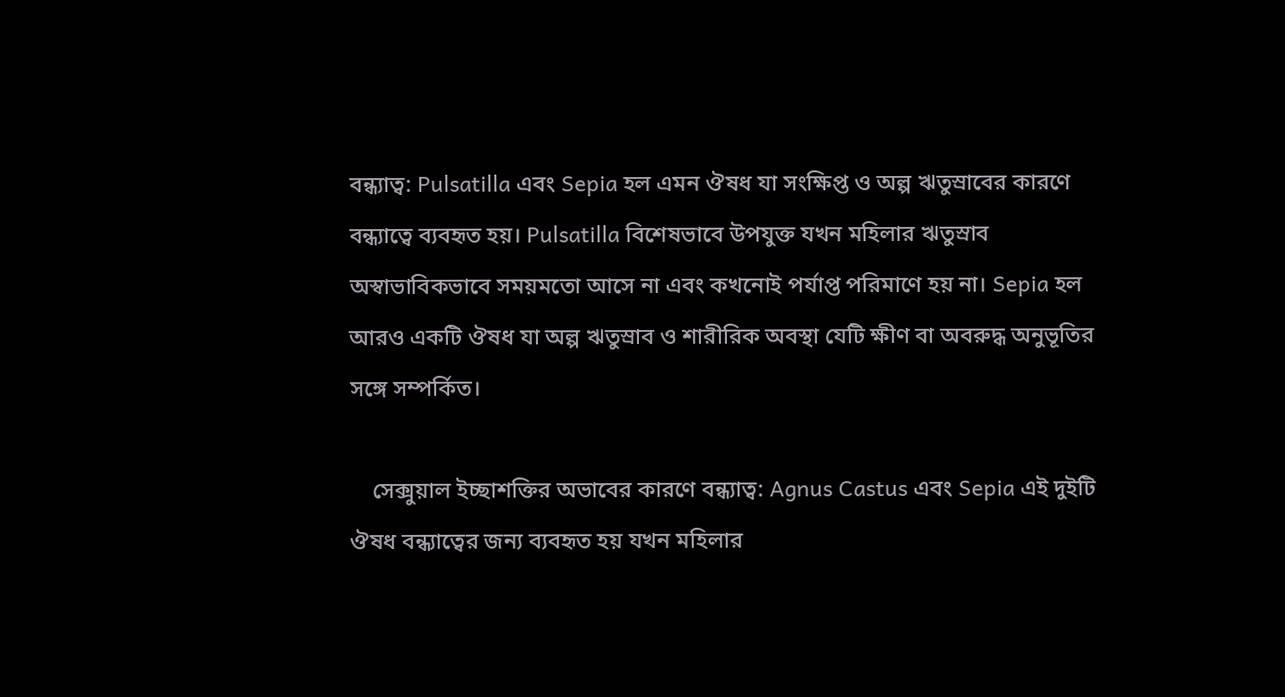বন্ধ্যাত্ব: Pulsatilla এবং Sepia হল এমন ঔষধ যা সংক্ষিপ্ত ও অল্প ঋতুস্রাবের কারণে বন্ধ্যাত্বে ব্যবহৃত হয়। Pulsatilla বিশেষভাবে উপযুক্ত যখন মহিলার ঋতুস্রাব অস্বাভাবিকভাবে সময়মতো আসে না এবং কখনোই পর্যাপ্ত পরিমাণে হয় না। Sepia হল আরও একটি ঔষধ যা অল্প ঋতুস্রাব ও শারীরিক অবস্থা যেটি ক্ষীণ বা অবরুদ্ধ অনুভূতির সঙ্গে সম্পর্কিত।

    সেক্সুয়াল ইচ্ছাশক্তির অভাবের কারণে বন্ধ্যাত্ব: Agnus Castus এবং Sepia এই দুইটি ঔষধ বন্ধ্যাত্বের জন্য ব্যবহৃত হয় যখন মহিলার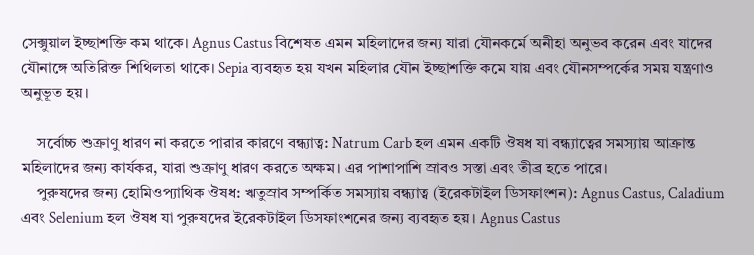সেক্সুয়াল ইচ্ছাশক্তি কম থাকে। Agnus Castus বিশেষত এমন মহিলাদের জন্য যারা যৌনকর্মে অনীহা অনুভব করেন এবং যাদের যৌনাঙ্গে অতিরিক্ত শিথিলতা থাকে। Sepia ব্যবহৃত হয় যখন মহিলার যৌন ইচ্ছাশক্তি কমে যায় এবং যৌনসম্পর্কের সময় যন্ত্রণাও অনুভূত হয়।

    সর্বোচ্চ শুক্রাণু ধারণ না করতে পারার কারণে বন্ধ্যাত্ব: Natrum Carb হল এমন একটি ঔষধ যা বন্ধ্যাত্বের সমস্যায় আক্রান্ত মহিলাদের জন্য কার্যকর, যারা শুক্রাণু ধারণ করতে অক্ষম। এর পাশাপাশি স্রাবও সস্তা এবং তীব্র হতে পারে।
    পুরুষদের জন্য হোমিওপ্যাথিক ঔষধ: ঋতুস্রাব সম্পর্কিত সমস্যায় বন্ধ্যাত্ব (ইরেকটাইল ডিসফাংশন): Agnus Castus, Caladium এবং Selenium হল ঔষধ যা পুরুষদের ইরেকটাইল ডিসফাংশনের জন্য ব্যবহৃত হয়। Agnus Castus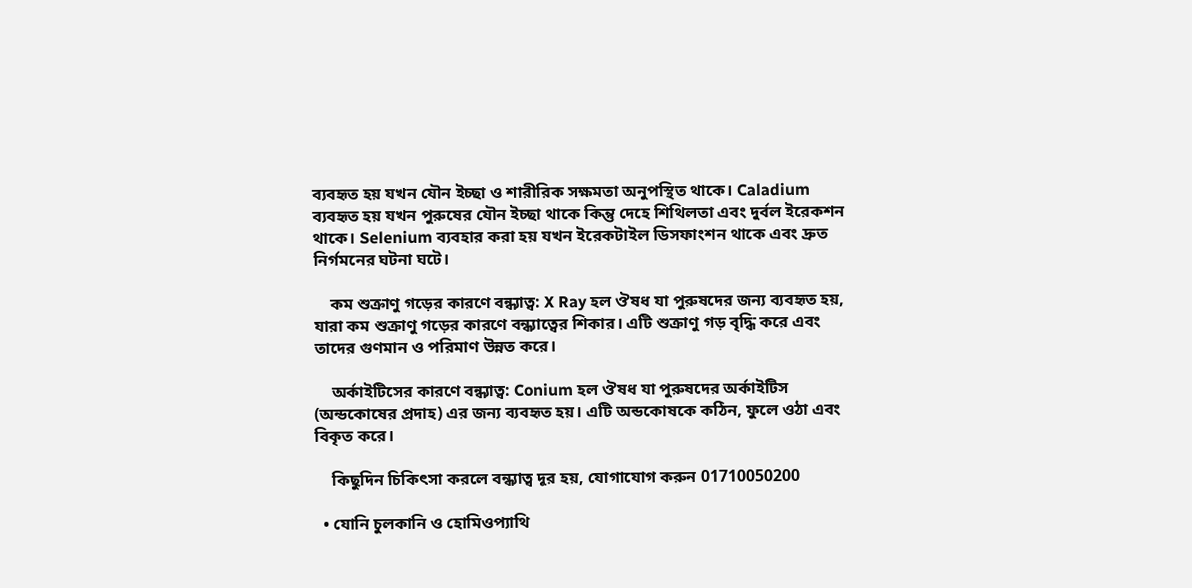ব্যবহৃত হয় যখন যৌন ইচ্ছা ও শারীরিক সক্ষমতা অনুপস্থিত থাকে। Caladium ব্যবহৃত হয় যখন পুরুষের যৌন ইচ্ছা থাকে কিন্তু দেহে শিথিলতা এবং দুর্বল ইরেকশন থাকে। Selenium ব্যবহার করা হয় যখন ইরেকটাইল ডিসফাংশন থাকে এবং দ্রুত নির্গমনের ঘটনা ঘটে।

    কম শুক্রাণু গড়ের কারণে বন্ধ্যাত্ব: X Ray হল ঔষধ যা পুরুষদের জন্য ব্যবহৃত হয়, যারা কম শুক্রাণু গড়ের কারণে বন্ধ্যাত্বের শিকার। এটি শুক্রাণু গড় বৃদ্ধি করে এবং তাদের গুণমান ও পরিমাণ উন্নত করে।

    অর্কাইটিসের কারণে বন্ধ্যাত্ব: Conium হল ঔষধ যা পুরুষদের অর্কাইটিস (অন্ডকোষের প্রদাহ) এর জন্য ব্যবহৃত হয়। এটি অন্ডকোষকে কঠিন, ফুলে ওঠা এবং বিকৃত করে।

    কিছুদিন চিকিৎসা করলে বন্ধ্যাত্ব দূর হয়, যোগাযোগ করুন 01710050200

  • যোনি চুলকানি ও হোমিওপ্যাথি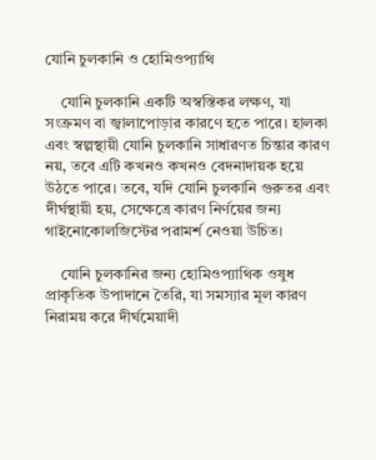যোনি চুলকানি ও হোমিওপ্যাথি

    যোনি চুলকানি একটি অস্বস্তিকর লক্ষণ, যা সংক্রমণ বা জ্বালাপোড়ার কারণে হতে পারে। হালকা এবং স্বল্পস্থায়ী যোনি চুলকানি সাধারণত চিন্তার কারণ নয়, তবে এটি কখনও কখনও বেদনাদায়ক হয়ে উঠতে পারে। তবে, যদি যোনি চুলকানি গুরুতর এবং দীর্ঘস্থায়ী হয়, সেক্ষেত্রে কারণ নির্ণয়ের জন্য গাইনোকোলজিস্টের পরামর্শ নেওয়া উচিত।

    যোনি চুলকানির জন্য হোমিওপ্যাথিক ওষুধ প্রাকৃতিক উপাদানে তৈরি, যা সমস্যার মূল কারণ নিরাময় করে দীর্ঘমেয়াদী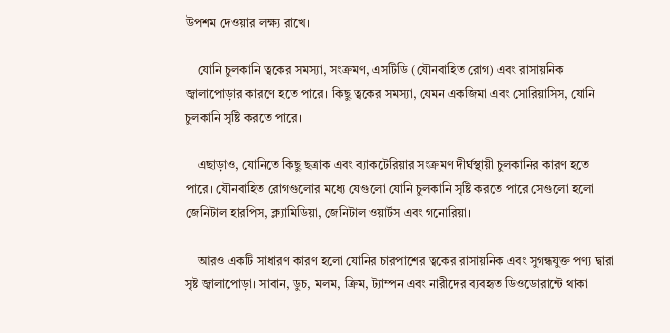উপশম দেওয়ার লক্ষ্য রাখে।

    যোনি চুলকানি ত্বকের সমস্যা, সংক্রমণ, এসটিডি (যৌনবাহিত রোগ) এবং রাসায়নিক জ্বালাপোড়ার কারণে হতে পারে। কিছু ত্বকের সমস্যা, যেমন একজিমা এবং সোরিয়াসিস, যোনি চুলকানি সৃষ্টি করতে পারে।

    এছাড়াও, যোনিতে কিছু ছত্রাক এবং ব্যাকটেরিয়ার সংক্রমণ দীর্ঘস্থায়ী চুলকানির কারণ হতে পারে। যৌনবাহিত রোগগুলোর মধ্যে যেগুলো যোনি চুলকানি সৃষ্টি করতে পারে সেগুলো হলো জেনিটাল হারপিস, ক্ল্যামিডিয়া, জেনিটাল ওয়ার্টস এবং গনোরিয়া।

    আরও একটি সাধারণ কারণ হলো যোনির চারপাশের ত্বকের রাসায়নিক এবং সুগন্ধযুক্ত পণ্য দ্বারা সৃষ্ট জ্বালাপোড়া। সাবান, ডুচ, মলম, ক্রিম, ট্যাম্পন এবং নারীদের ব্যবহৃত ডিওডোরান্টে থাকা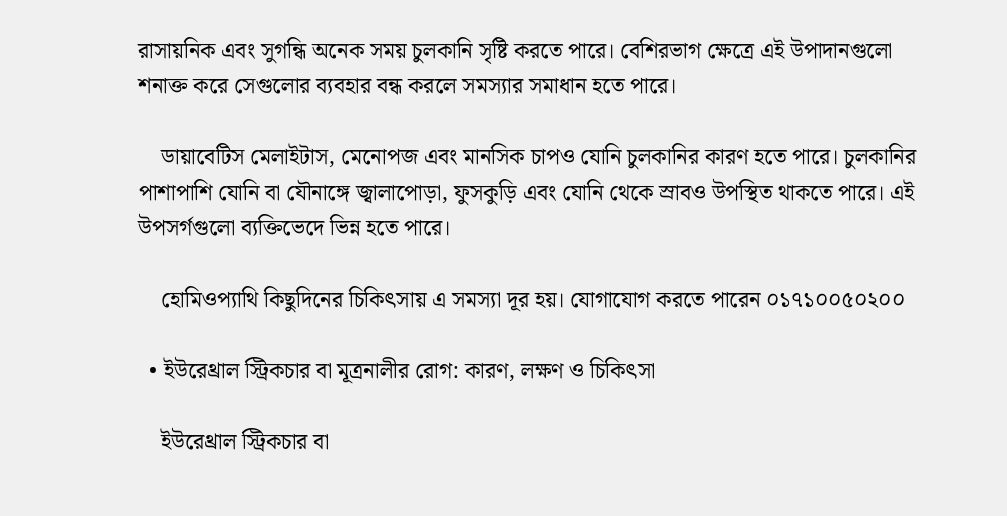রাসায়নিক এবং সুগন্ধি অনেক সময় চুলকানি সৃষ্টি করতে পারে। বেশিরভাগ ক্ষেত্রে এই উপাদানগুলো শনাক্ত করে সেগুলোর ব্যবহার বন্ধ করলে সমস্যার সমাধান হতে পারে।

    ডায়াবেটিস মেলাইটাস, মেনোপজ এবং মানসিক চাপও যোনি চুলকানির কারণ হতে পারে। চুলকানির পাশাপাশি যোনি বা যৌনাঙ্গে জ্বালাপোড়া, ফুসকুড়ি এবং যোনি থেকে স্রাবও উপস্থিত থাকতে পারে। এই উপসর্গগুলো ব্যক্তিভেদে ভিন্ন হতে পারে।

    হোমিওপ্যাথি কিছুদিনের চিকিৎসায় এ সমস্যা দূর হয়। যোগাযোগ করতে পারেন ০১৭১০০৫০২০০

  • ইউরেথ্রাল স্ট্রিকচার বা মূত্রনালীর রোগ: কারণ, লক্ষণ ও চিকিৎসা

    ইউরেথ্রাল স্ট্রিকচার বা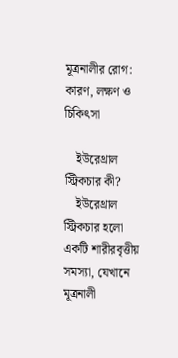মূত্রনালীর রোগ: কারণ, লক্ষণ ও চিকিৎসা

    ইউরেথ্রাল স্ট্রিকচার কী?
    ইউরেথ্রাল স্ট্রিকচার হলো একটি শারীরবৃত্তীয় সমস্যা, যেখানে মূত্রনালী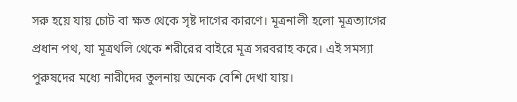সরু হয়ে যায় চোট বা ক্ষত থেকে সৃষ্ট দাগের কারণে। মূত্রনালী হলো মূত্রত্যাগের প্রধান পথ, যা মূত্রথলি থেকে শরীরের বাইরে মূত্র সরবরাহ করে। এই সমস্যা পুরুষদের মধ্যে নারীদের তুলনায় অনেক বেশি দেখা যায়।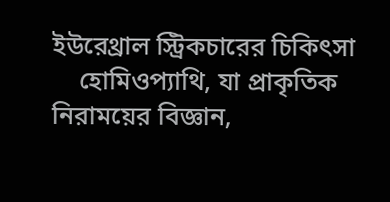ইউরেথ্রাল স্ট্রিকচারের চিকিৎসা
    হোমিওপ্যাথি, যা প্রাকৃতিক নিরাময়ের বিজ্ঞান,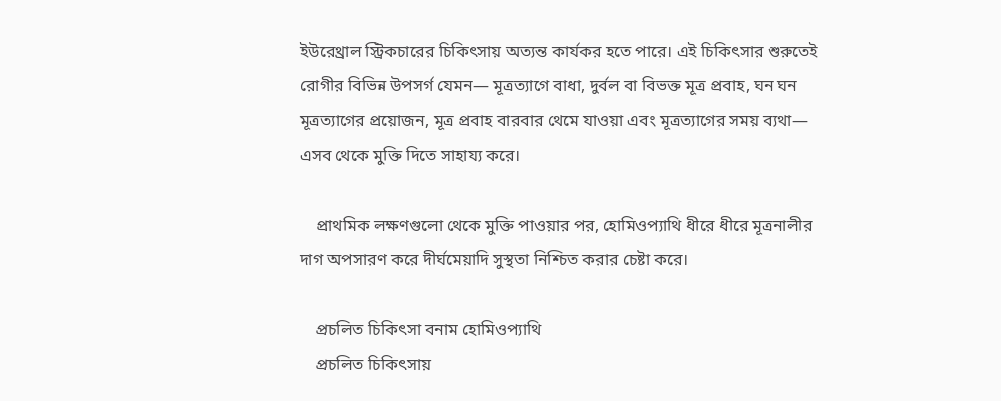ইউরেথ্রাল স্ট্রিকচারের চিকিৎসায় অত্যন্ত কার্যকর হতে পারে। এই চিকিৎসার শুরুতেই রোগীর বিভিন্ন উপসর্গ যেমন— মূত্রত্যাগে বাধা, দুর্বল বা বিভক্ত মূত্র প্রবাহ, ঘন ঘন মূত্রত্যাগের প্রয়োজন, মূত্র প্রবাহ বারবার থেমে যাওয়া এবং মূত্রত্যাগের সময় ব্যথা— এসব থেকে মুক্তি দিতে সাহায্য করে।

    প্রাথমিক লক্ষণগুলো থেকে মুক্তি পাওয়ার পর, হোমিওপ্যাথি ধীরে ধীরে মূত্রনালীর দাগ অপসারণ করে দীর্ঘমেয়াদি সুস্থতা নিশ্চিত করার চেষ্টা করে।

    প্রচলিত চিকিৎসা বনাম হোমিওপ্যাথি
    প্রচলিত চিকিৎসায়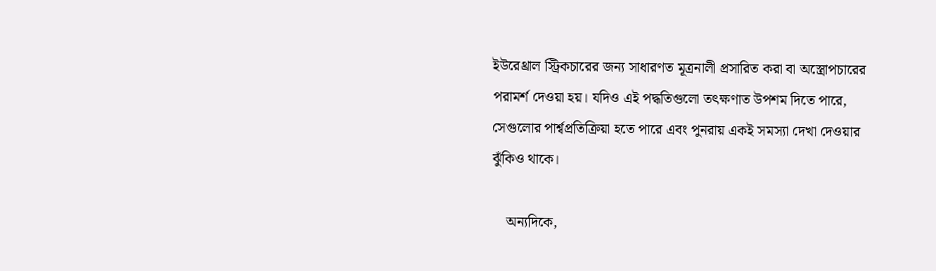ইউরেথ্রাল স্ট্রিকচারের জন্য সাধারণত মূত্রনালী প্রসারিত করা বা অস্ত্রোপচারের পরামর্শ দেওয়া হয়। যদিও এই পদ্ধতিগুলো তৎক্ষণাত উপশম দিতে পারে, সেগুলোর পার্শ্বপ্রতিক্রিয়া হতে পারে এবং পুনরায় একই সমস্যা দেখা দেওয়ার ঝুঁকিও থাকে।

    অন্যদিকে,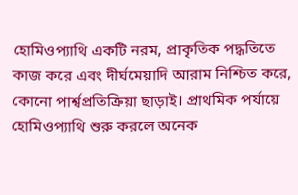হোমিওপ্যাথি একটি নরম, প্রাকৃতিক পদ্ধতিতে কাজ করে এবং দীর্ঘমেয়াদি আরাম নিশ্চিত করে, কোনো পার্শ্বপ্রতিক্রিয়া ছাড়াই। প্রাথমিক পর্যায়ে হোমিওপ্যাথি শুরু করলে অনেক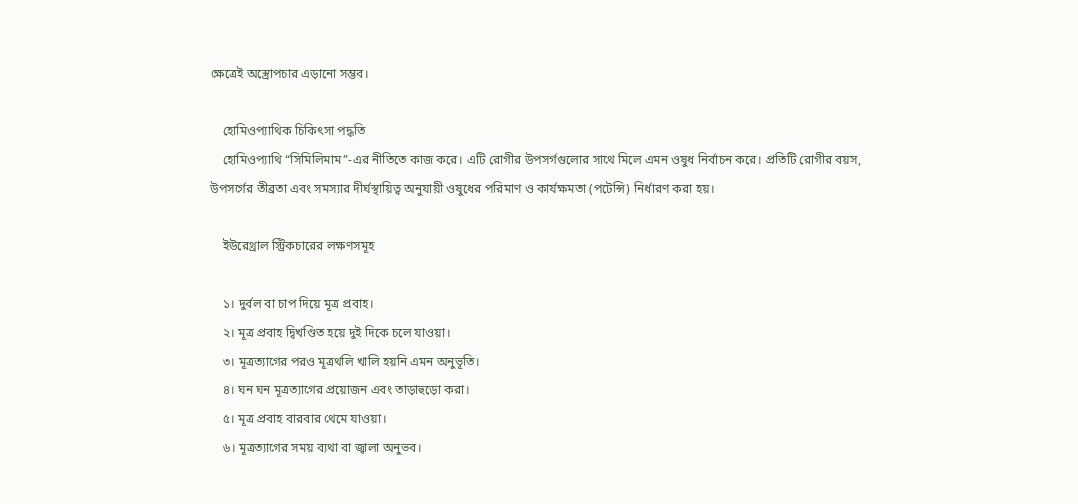ক্ষেত্রেই অস্ত্রোপচার এড়ানো সম্ভব।

    হোমিওপ্যাথিক চিকিৎসা পদ্ধতি
    হোমিওপ্যাথি “সিমিলিমাম”-এর নীতিতে কাজ করে। এটি রোগীর উপসর্গগুলোর সাথে মিলে এমন ওষুধ নির্বাচন করে। প্রতিটি রোগীর বয়স, উপসর্গের তীব্রতা এবং সমস্যার দীর্ঘস্থায়িত্ব অনুযায়ী ওষুধের পরিমাণ ও কার্যক্ষমতা (পটেন্সি) নির্ধারণ করা হয়।

    ইউরেথ্রাল স্ট্রিকচারের লক্ষণসমূহ

    ১। দুর্বল বা চাপ দিয়ে মূত্র প্রবাহ।
    ২। মূত্র প্রবাহ দ্বিখণ্ডিত হয়ে দুই দিকে চলে যাওয়া।
    ৩। মূত্রত্যাগের পরও মূত্রথলি খালি হয়নি এমন অনুভূতি।
    ৪। ঘন ঘন মূত্রত্যাগের প্রয়োজন এবং তাড়াহুড়ো করা।
    ৫। মূত্র প্রবাহ বারবার থেমে যাওয়া।
    ৬। মূত্রত্যাগের সময় ব্যথা বা জ্বালা অনুভব।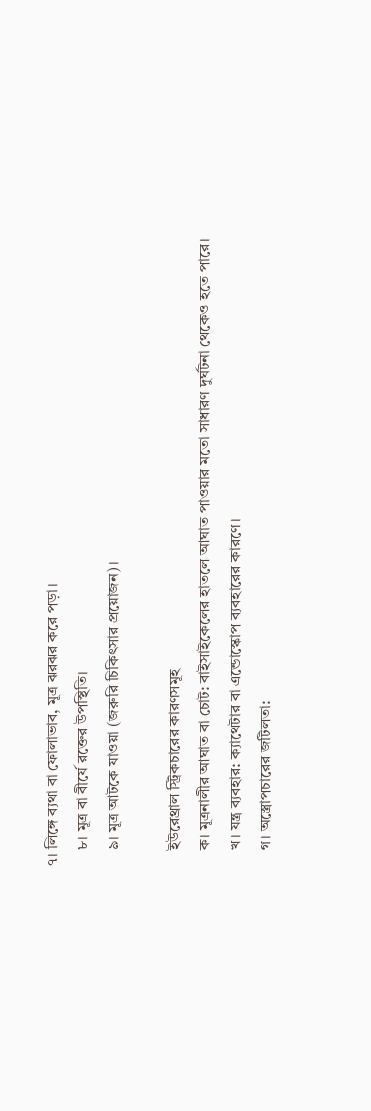৭। লিঙ্গে ব্যথা বা ফোলাভাব, মূত্র ঝরঝর করে পড়া।
    ৮। মূত্র বা বীর্যে রক্তের উপস্থিতি।
    ৯। মূত্র আটকে যাওয়া (জরুরি চিকিৎসার প্রয়োজন)।

    ইউরেথ্রাল স্ট্রিকচারের কারণসমূহ
    ক। মূত্রনালীর আঘাত বা চোট: বাইসাইকেলের হাতলে আঘাত পাওয়ার মতো সাধারণ দুর্ঘটনা থেকেও হতে পারে।
    খ। যন্ত্র ব্যবহার: ক্যাথেটার বা এন্ডোস্কোপ ব্যবহারের কারণে।
    গ। অস্ত্রোপচারের জটিলতা: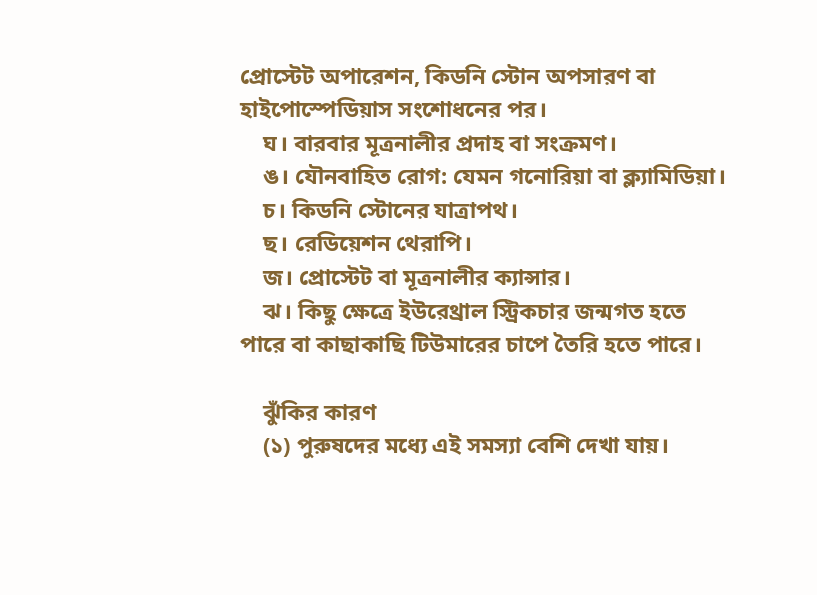প্রোস্টেট অপারেশন, কিডনি স্টোন অপসারণ বা হাইপোস্পেডিয়াস সংশোধনের পর।
    ঘ। বারবার মূত্রনালীর প্রদাহ বা সংক্রমণ।
    ঙ। যৌনবাহিত রোগ: যেমন গনোরিয়া বা ক্ল্যামিডিয়া।
    চ। কিডনি স্টোনের যাত্রাপথ।
    ছ। রেডিয়েশন থেরাপি।
    জ। প্রোস্টেট বা মূত্রনালীর ক্যান্সার।
    ঝ। কিছু ক্ষেত্রে ইউরেথ্রাল স্ট্রিকচার জন্মগত হতে পারে বা কাছাকাছি টিউমারের চাপে তৈরি হতে পারে।

    ঝুঁকির কারণ
    (১) পুরুষদের মধ্যে এই সমস্যা বেশি দেখা যায়।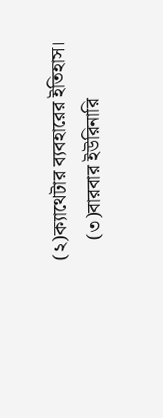(২)ক্যাথেটার ব্যবহারের ইতিহাস।
    (৩)বারবার ইউরিনারি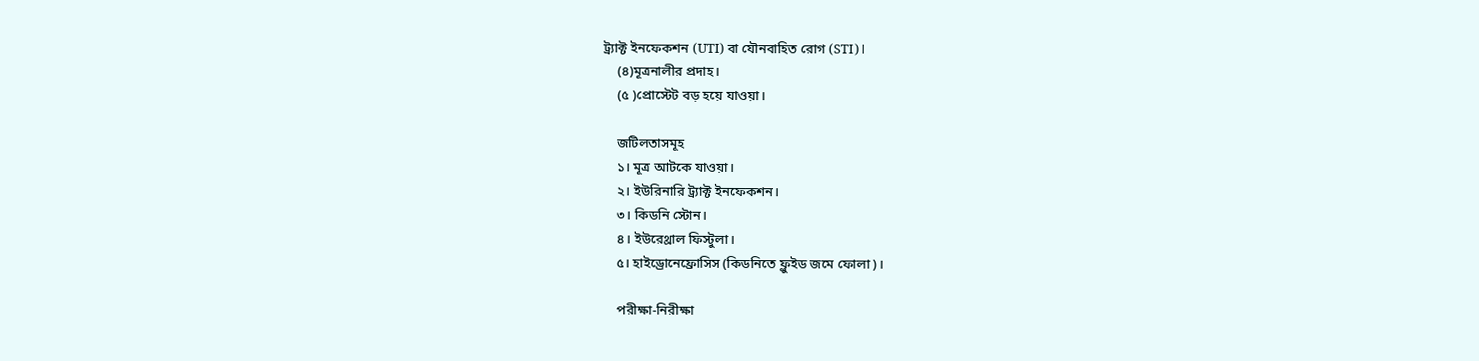ট্র্যাক্ট ইনফেকশন (UTI) বা যৌনবাহিত রোগ (STI)।
    (৪)মূত্রনালীর প্রদাহ।
    (৫ )প্রোস্টেট বড় হয়ে যাওয়া।

    জটিলতাসমূহ
    ১। মূত্র আটকে যাওয়া।
    ২। ইউরিনারি ট্র্যাক্ট ইনফেকশন।
    ৩। কিডনি স্টোন।
    ৪। ইউরেথ্রাল ফিস্টুলা।
    ৫। হাইড্রোনেফ্রোসিস (কিডনিতে ফ্লুইড জমে ফোলা)।

    পরীক্ষা-নিরীক্ষা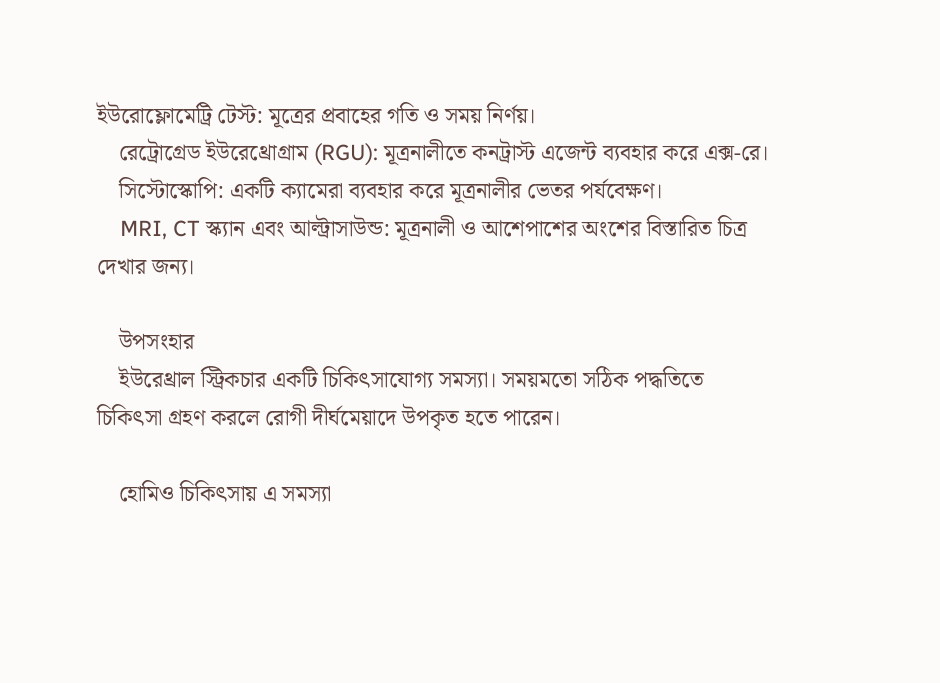ইউরোফ্লোমেট্রি টেস্ট: মূত্রের প্রবাহের গতি ও সময় নির্ণয়।
    রেট্রোগ্রেড ইউরেথ্রোগ্রাম (RGU): মূত্রনালীতে কনট্রাস্ট এজেন্ট ব্যবহার করে এক্স-রে।
    সিস্টোস্কোপি: একটি ক্যামেরা ব্যবহার করে মূত্রনালীর ভেতর পর্যবেক্ষণ।
    MRI, CT স্ক্যান এবং আল্ট্রাসাউন্ড: মূত্রনালী ও আশেপাশের অংশের বিস্তারিত চিত্র দেখার জন্য।

    উপসংহার
    ইউরেথ্রাল স্ট্রিকচার একটি চিকিৎসাযোগ্য সমস্যা। সময়মতো সঠিক পদ্ধতিতে চিকিৎসা গ্রহণ করলে রোগী দীর্ঘমেয়াদে উপকৃত হতে পারেন।

    হোমিও চিকিৎসায় এ সমস্যা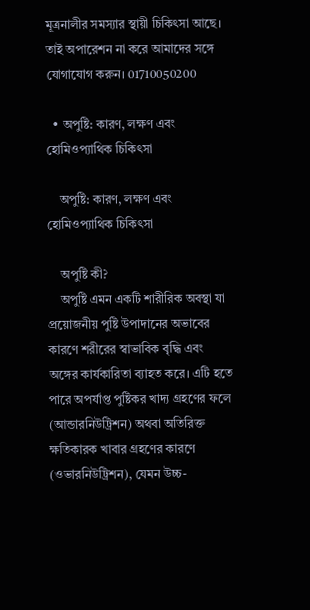মূত্রনালীর সমস্যার স্থায়ী চিকিৎসা আছে। তাই অপারেশন না করে আমাদের সঙ্গে যোগাযোগ করুন। 01710050200

  • অপুষ্টি: কারণ, লক্ষণ এবং হোমিওপ্যাথিক চিকিৎসা

    অপুষ্টি: কারণ, লক্ষণ এবং হোমিওপ্যাথিক চিকিৎসা

    অপুষ্টি কী?
    অপুষ্টি এমন একটি শারীরিক অবস্থা যা প্রয়োজনীয় পুষ্টি উপাদানের অভাবের কারণে শরীরের স্বাভাবিক বৃদ্ধি এবং অঙ্গের কার্যকারিতা ব্যাহত করে। এটি হতে পারে অপর্যাপ্ত পুষ্টিকর খাদ্য গ্রহণের ফলে (আন্ডারনিউট্রিশন) অথবা অতিরিক্ত ক্ষতিকারক খাবার গ্রহণের কারণে (ওভারনিউট্রিশন), যেমন উচ্চ-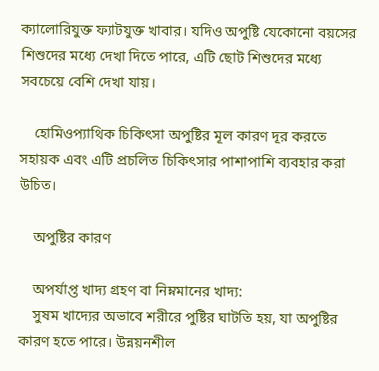ক্যালোরিযুক্ত ফ্যাটযুক্ত খাবার। যদিও অপুষ্টি যেকোনো বয়সের শিশুদের মধ্যে দেখা দিতে পারে, এটি ছোট শিশুদের মধ্যে সবচেয়ে বেশি দেখা যায়।

    হোমিওপ্যাথিক চিকিৎসা অপুষ্টির মূল কারণ দূর করতে সহায়ক এবং এটি প্রচলিত চিকিৎসার পাশাপাশি ব্যবহার করা উচিত।

    অপুষ্টির কারণ

    অপর্যাপ্ত খাদ্য গ্রহণ বা নিম্নমানের খাদ্য:
    সুষম খাদ্যের অভাবে শরীরে পুষ্টির ঘাটতি হয়, যা অপুষ্টির কারণ হতে পারে। উন্নয়নশীল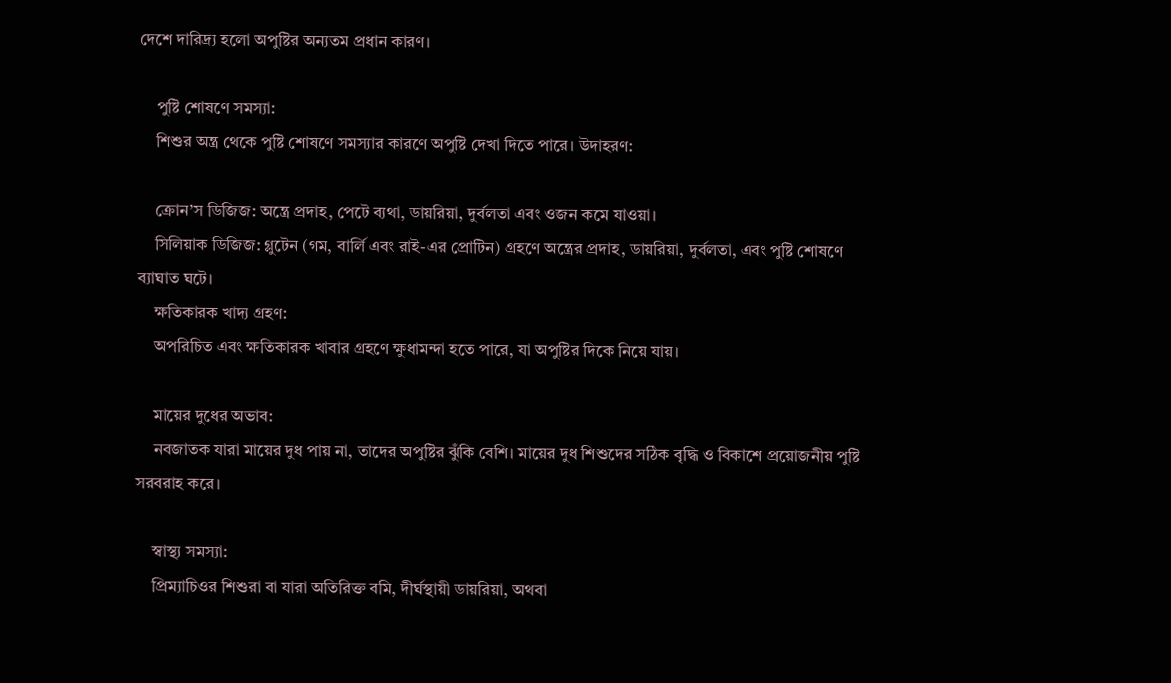দেশে দারিদ্র্য হলো অপুষ্টির অন্যতম প্রধান কারণ।

    পুষ্টি শোষণে সমস্যা:
    শিশুর অন্ত্র থেকে পুষ্টি শোষণে সমস্যার কারণে অপুষ্টি দেখা দিতে পারে। উদাহরণ:

    ক্রোন’স ডিজিজ: অন্ত্রে প্রদাহ, পেটে ব্যথা, ডায়রিয়া, দুর্বলতা এবং ওজন কমে যাওয়া।
    সিলিয়াক ডিজিজ: গ্লুটেন (গম, বার্লি এবং রাই-এর প্রোটিন) গ্রহণে অন্ত্রের প্রদাহ, ডায়রিয়া, দুর্বলতা, এবং পুষ্টি শোষণে ব্যাঘাত ঘটে।
    ক্ষতিকারক খাদ্য গ্রহণ:
    অপরিচিত এবং ক্ষতিকারক খাবার গ্রহণে ক্ষুধামন্দা হতে পারে, যা অপুষ্টির দিকে নিয়ে যায়।

    মায়ের দুধের অভাব:
    নবজাতক যারা মায়ের দুধ পায় না, তাদের অপুষ্টির ঝুঁকি বেশি। মায়ের দুধ শিশুদের সঠিক বৃদ্ধি ও বিকাশে প্রয়োজনীয় পুষ্টি সরবরাহ করে।

    স্বাস্থ্য সমস্যা:
    প্রিম্যাচিওর শিশুরা বা যারা অতিরিক্ত বমি, দীর্ঘস্থায়ী ডায়রিয়া, অথবা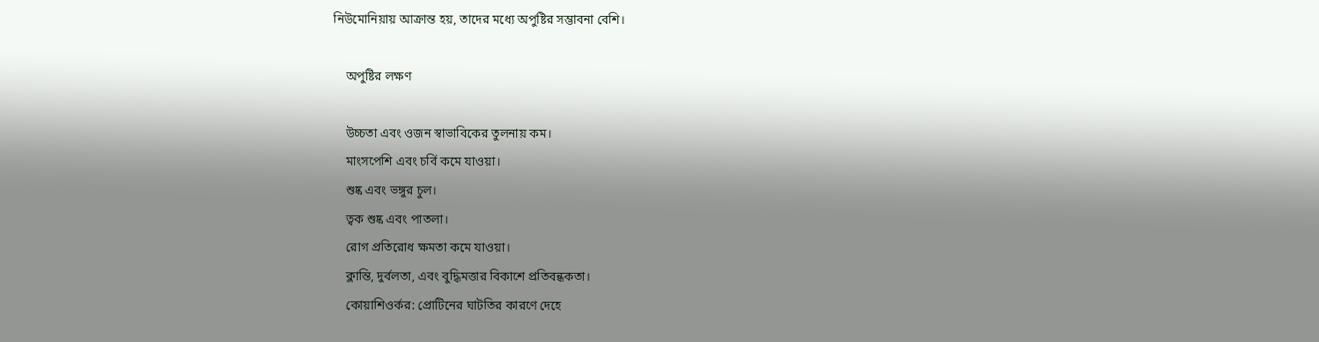নিউমোনিয়ায় আক্রান্ত হয়, তাদের মধ্যে অপুষ্টির সম্ভাবনা বেশি।

    অপুষ্টির লক্ষণ

    উচ্চতা এবং ওজন স্বাভাবিকের তুলনায় কম।
    মাংসপেশি এবং চর্বি কমে যাওয়া।
    শুষ্ক এবং ভঙ্গুর চুল।
    ত্বক শুষ্ক এবং পাতলা।
    রোগ প্রতিরোধ ক্ষমতা কমে যাওয়া।
    ক্লান্তি, দুর্বলতা, এবং বুদ্ধিমত্তার বিকাশে প্রতিবন্ধকতা।
    কোয়াশিওর্কর: প্রোটিনের ঘাটতির কারণে দেহে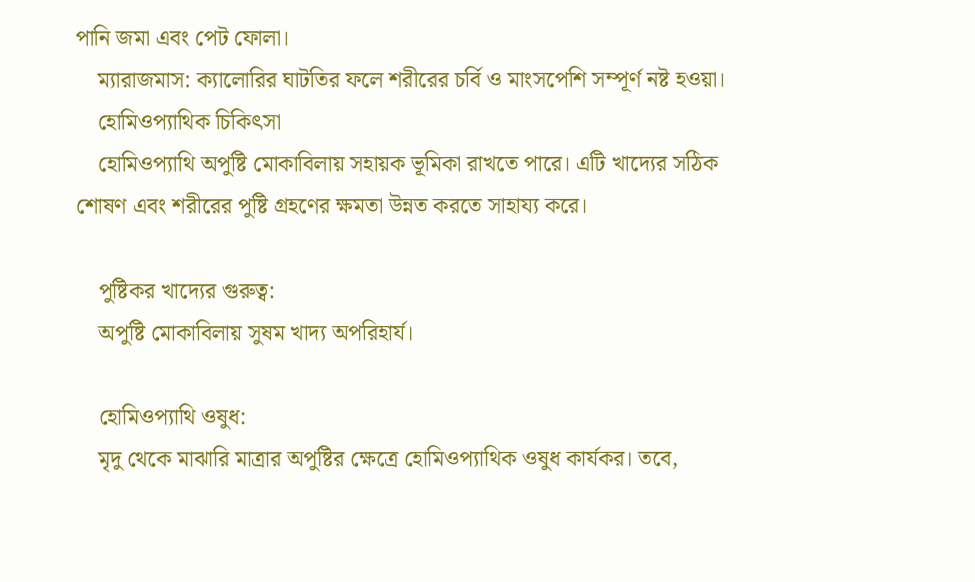পানি জমা এবং পেট ফোলা।
    ম্যারাজমাস: ক্যালোরির ঘাটতির ফলে শরীরের চর্বি ও মাংসপেশি সম্পূর্ণ নষ্ট হওয়া।
    হোমিওপ্যাথিক চিকিৎসা
    হোমিওপ্যাথি অপুষ্টি মোকাবিলায় সহায়ক ভূমিকা রাখতে পারে। এটি খাদ্যের সঠিক শোষণ এবং শরীরের পুষ্টি গ্রহণের ক্ষমতা উন্নত করতে সাহায্য করে।

    পুষ্টিকর খাদ্যের গুরুত্ব:
    অপুষ্টি মোকাবিলায় সুষম খাদ্য অপরিহার্য।

    হোমিওপ্যাথি ওষুধ:
    মৃদু থেকে মাঝারি মাত্রার অপুষ্টির ক্ষেত্রে হোমিওপ্যাথিক ওষুধ কার্যকর। তবে,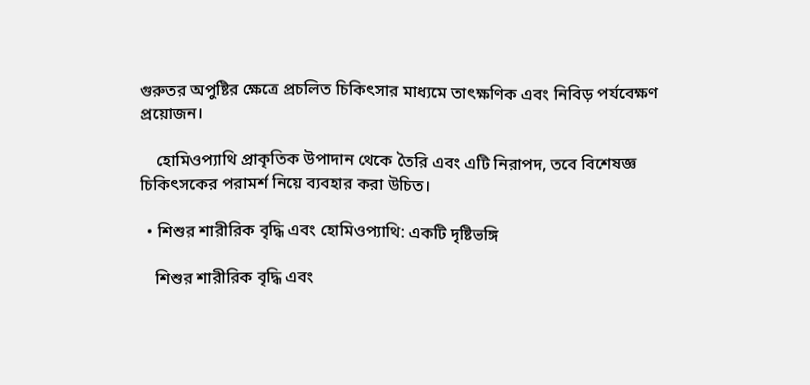গুরুতর অপুষ্টির ক্ষেত্রে প্রচলিত চিকিৎসার মাধ্যমে তাৎক্ষণিক এবং নিবিড় পর্যবেক্ষণ প্রয়োজন।

    হোমিওপ্যাথি প্রাকৃতিক উপাদান থেকে তৈরি এবং এটি নিরাপদ, তবে বিশেষজ্ঞ চিকিৎসকের পরামর্শ নিয়ে ব্যবহার করা উচিত।

  • শিশুর শারীরিক বৃদ্ধি এবং হোমিওপ্যাথি: একটি দৃষ্টিভঙ্গি

    শিশুর শারীরিক বৃদ্ধি এবং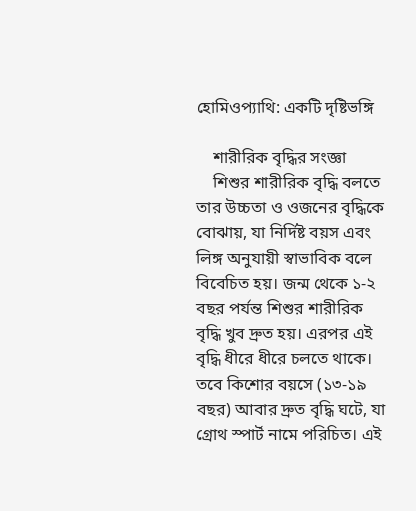হোমিওপ্যাথি: একটি দৃষ্টিভঙ্গি

    শারীরিক বৃদ্ধির সংজ্ঞা
    শিশুর শারীরিক বৃদ্ধি বলতে তার উচ্চতা ও ওজনের বৃদ্ধিকে বোঝায়, যা নির্দিষ্ট বয়স এবং লিঙ্গ অনুযায়ী স্বাভাবিক বলে বিবেচিত হয়। জন্ম থেকে ১-২ বছর পর্যন্ত শিশুর শারীরিক বৃদ্ধি খুব দ্রুত হয়। এরপর এই বৃদ্ধি ধীরে ধীরে চলতে থাকে। তবে কিশোর বয়সে (১৩-১৯ বছর) আবার দ্রুত বৃদ্ধি ঘটে, যা গ্রোথ স্পার্ট নামে পরিচিত। এই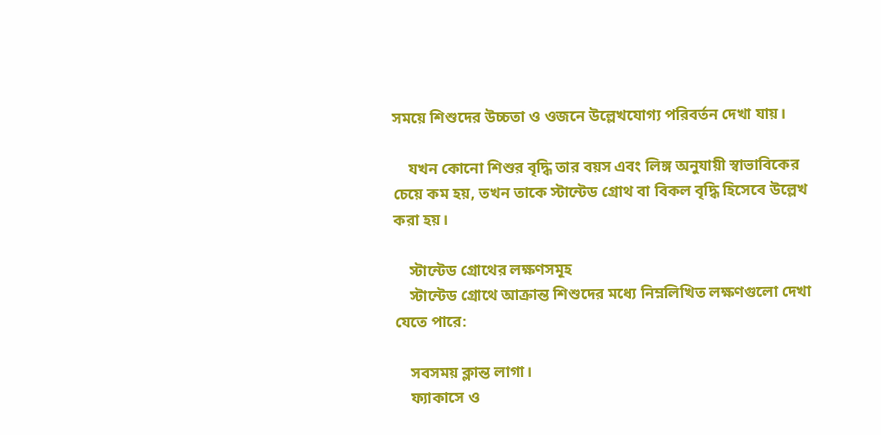সময়ে শিশুদের উচ্চতা ও ওজনে উল্লেখযোগ্য পরিবর্তন দেখা যায়।

    যখন কোনো শিশুর বৃদ্ধি তার বয়স এবং লিঙ্গ অনুযায়ী স্বাভাবিকের চেয়ে কম হয়, তখন তাকে স্টান্টেড গ্রোথ বা বিকল বৃদ্ধি হিসেবে উল্লেখ করা হয়।

    স্টান্টেড গ্রোথের লক্ষণসমূহ
    স্টান্টেড গ্রোথে আক্রান্ত শিশুদের মধ্যে নিম্নলিখিত লক্ষণগুলো দেখা যেতে পারে:

    সবসময় ক্লান্ত লাগা।
    ফ্যাকাসে ও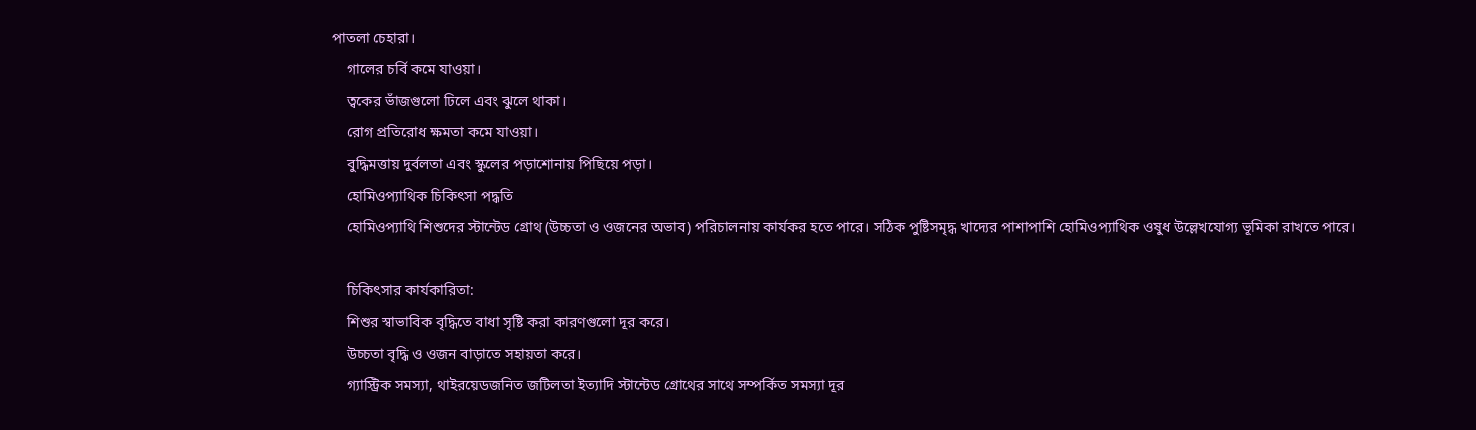পাতলা চেহারা।
    গালের চর্বি কমে যাওয়া।
    ত্বকের ভাঁজগুলো ঢিলে এবং ঝুলে থাকা।
    রোগ প্রতিরোধ ক্ষমতা কমে যাওয়া।
    বুদ্ধিমত্তায় দুর্বলতা এবং স্কুলের পড়াশোনায় পিছিয়ে পড়া।
    হোমিওপ্যাথিক চিকিৎসা পদ্ধতি
    হোমিওপ্যাথি শিশুদের স্টান্টেড গ্রোথ (উচ্চতা ও ওজনের অভাব) পরিচালনায় কার্যকর হতে পারে। সঠিক পুষ্টিসমৃদ্ধ খাদ্যের পাশাপাশি হোমিওপ্যাথিক ওষুধ উল্লেখযোগ্য ভূমিকা রাখতে পারে।

    চিকিৎসার কার্যকারিতা:
    শিশুর স্বাভাবিক বৃদ্ধিতে বাধা সৃষ্টি করা কারণগুলো দূর করে।
    উচ্চতা বৃদ্ধি ও ওজন বাড়াতে সহায়তা করে।
    গ্যাস্ট্রিক সমস্যা, থাইরয়েডজনিত জটিলতা ইত্যাদি স্টান্টেড গ্রোথের সাথে সম্পর্কিত সমস্যা দূর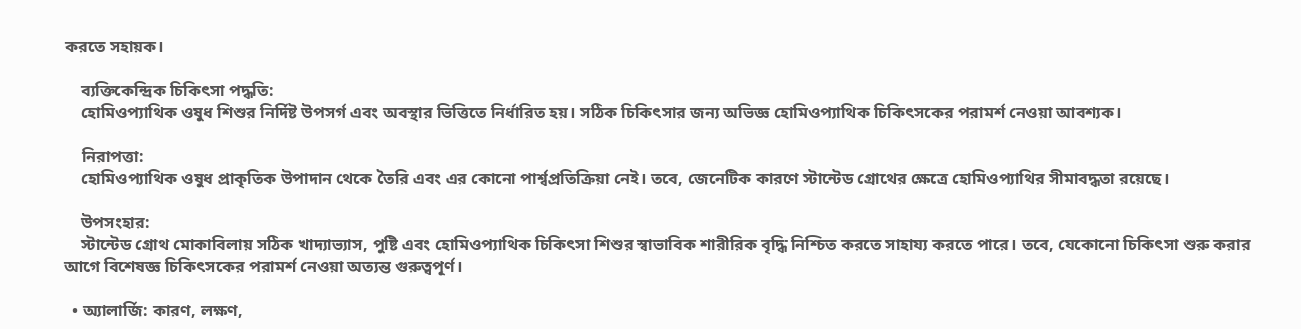করতে সহায়ক।

    ব্যক্তিকেন্দ্রিক চিকিৎসা পদ্ধতি:
    হোমিওপ্যাথিক ওষুধ শিশুর নির্দিষ্ট উপসর্গ এবং অবস্থার ভিত্তিতে নির্ধারিত হয়। সঠিক চিকিৎসার জন্য অভিজ্ঞ হোমিওপ্যাথিক চিকিৎসকের পরামর্শ নেওয়া আবশ্যক।

    নিরাপত্তা:
    হোমিওপ্যাথিক ওষুধ প্রাকৃতিক উপাদান থেকে তৈরি এবং এর কোনো পার্শ্বপ্রতিক্রিয়া নেই। তবে, জেনেটিক কারণে স্টান্টেড গ্রোথের ক্ষেত্রে হোমিওপ্যাথির সীমাবদ্ধতা রয়েছে।

    উপসংহার:
    স্টান্টেড গ্রোথ মোকাবিলায় সঠিক খাদ্যাভ্যাস, পুষ্টি এবং হোমিওপ্যাথিক চিকিৎসা শিশুর স্বাভাবিক শারীরিক বৃদ্ধি নিশ্চিত করতে সাহায্য করতে পারে। তবে, যেকোনো চিকিৎসা শুরু করার আগে বিশেষজ্ঞ চিকিৎসকের পরামর্শ নেওয়া অত্যন্ত গুরুত্বপূর্ণ।

  • অ্যালার্জি: কারণ, লক্ষণ,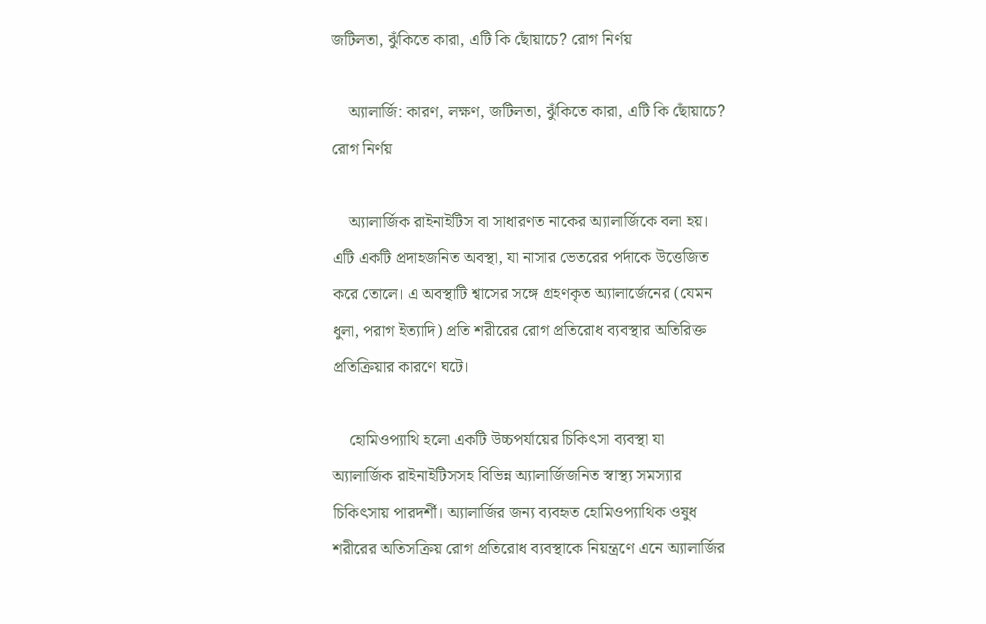জটিলতা, ঝুঁকিতে কারা, এটি কি ছোঁয়াচে? রোগ নির্ণয়

    অ্যালার্জি: কারণ, লক্ষণ, জটিলতা, ঝুঁকিতে কারা, এটি কি ছোঁয়াচে? রোগ নির্ণয়

    অ্যালার্জিক রাইনাইটিস বা সাধারণত নাকের অ্যালার্জিকে বলা হয়। এটি একটি প্রদাহজনিত অবস্থা, যা নাসার ভেতরের পর্দাকে উত্তেজিত করে তোলে। এ অবস্থাটি শ্বাসের সঙ্গে গ্রহণকৃত অ্যালার্জেনের (যেমন ধুলা, পরাগ ইত্যাদি) প্রতি শরীরের রোগ প্রতিরোধ ব্যবস্থার অতিরিক্ত প্রতিক্রিয়ার কারণে ঘটে।

    হোমিওপ্যাথি হলো একটি উচ্চপর্যায়ের চিকিৎসা ব্যবস্থা যা অ্যালার্জিক রাইনাইটিসসহ বিভিন্ন অ্যালার্জিজনিত স্বাস্থ্য সমস্যার চিকিৎসায় পারদর্শী। অ্যালার্জির জন্য ব্যবহৃত হোমিওপ্যাথিক ওষুধ শরীরের অতিসক্রিয় রোগ প্রতিরোধ ব্যবস্থাকে নিয়ন্ত্রণে এনে অ্যালার্জির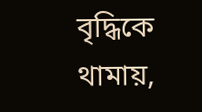বৃদ্ধিকে থামায়,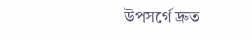উপসর্গে দ্রুত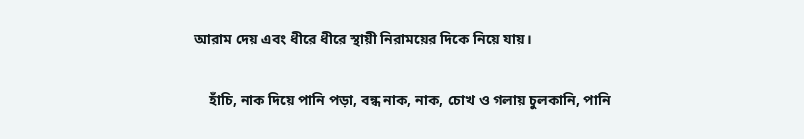আরাম দেয় এবং ধীরে ধীরে স্থায়ী নিরাময়ের দিকে নিয়ে যায়।

    হাঁচি, নাক দিয়ে পানি পড়া, বন্ধ নাক, নাক, চোখ ও গলায় চুলকানি, পানি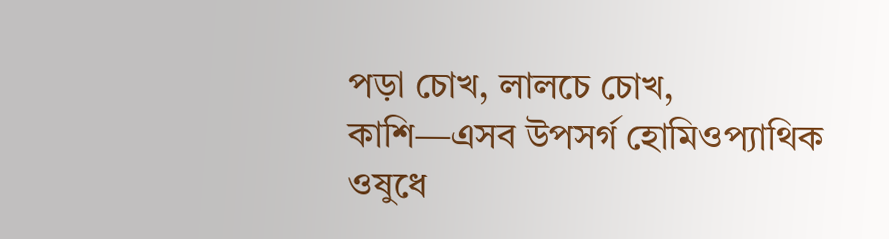পড়া চোখ, লালচে চোখ, কাশি—এসব উপসর্গ হোমিওপ্যাথিক ওষুধে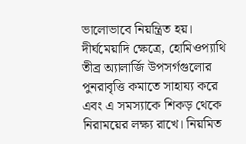ভালোভাবে নিয়ন্ত্রিত হয়। দীর্ঘমেয়াদি ক্ষেত্রে, হোমিওপ্যাথি তীব্র অ্যালার্জি উপসর্গগুলোর পুনরাবৃত্তি কমাতে সাহায্য করে এবং এ সমস্যাকে শিকড় থেকে নিরাময়ের লক্ষ্য রাখে। নিয়মিত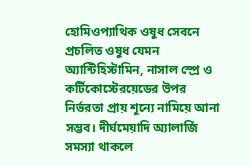হোমিওপ্যাথিক ওষুধ সেবনে প্রচলিত ওষুধ যেমন অ্যান্টিহিস্টামিন, নাসাল স্প্রে ও কর্টিকোস্টেরয়েডের উপর নির্ভরতা প্রায় শূন্যে নামিয়ে আনা সম্ভব। দীর্ঘমেয়াদি অ্যালার্জি সমস্যা থাকলে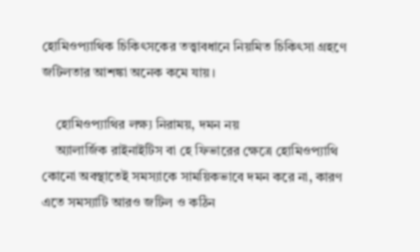হোমিওপ্যাথিক চিকিৎসকের তত্ত্বাবধানে নিয়মিত চিকিৎসা গ্রহণে জটিলতার আশঙ্কা অনেক কমে যায়।

    হোমিওপ্যাথির লক্ষ্য নিরাময়, দমন নয়
    অ্যালার্জিক রাইনাইটিস বা হে ফিভারের ক্ষেত্রে হোমিওপ্যাথি কোনো অবস্থাতেই সমস্যাকে সাময়িকভাবে দমন করে না, কারণ এতে সমস্যাটি আরও জটিল ও কঠিন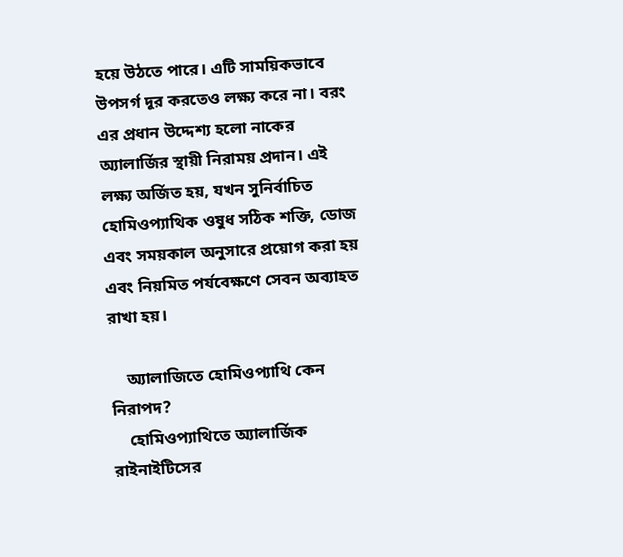হয়ে উঠতে পারে। এটি সাময়িকভাবে উপসর্গ দূর করতেও লক্ষ্য করে না। বরং এর প্রধান উদ্দেশ্য হলো নাকের অ্যালার্জির স্থায়ী নিরাময় প্রদান। এই লক্ষ্য অর্জিত হয়, যখন সুনির্বাচিত হোমিওপ্যাথিক ওষুধ সঠিক শক্তি, ডোজ এবং সময়কাল অনুসারে প্রয়োগ করা হয় এবং নিয়মিত পর্যবেক্ষণে সেবন অব্যাহত রাখা হয়।

    অ্যালাজিতে হোমিওপ্যাথি কেন নিরাপদ?
    হোমিওপ্যাথিতে অ্যালার্জিক রাইনাইটিসের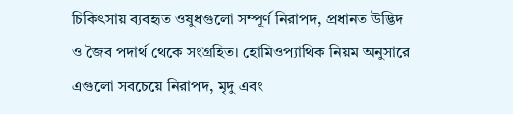চিকিৎসায় ব্যবহৃত ওষুধগুলো সম্পূর্ণ নিরাপদ, প্রধানত উদ্ভিদ ও জৈব পদার্থ থেকে সংগ্রহিত। হোমিওপ্যাথিক নিয়ম অনুসারে এগুলো সবচেয়ে নিরাপদ, মৃদু এবং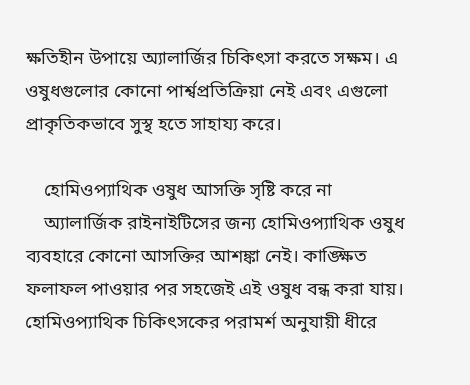ক্ষতিহীন উপায়ে অ্যালার্জির চিকিৎসা করতে সক্ষম। এ ওষুধগুলোর কোনো পার্শ্বপ্রতিক্রিয়া নেই এবং এগুলো প্রাকৃতিকভাবে সুস্থ হতে সাহায্য করে।

    হোমিওপ্যাথিক ওষুধ আসক্তি সৃষ্টি করে না
    অ্যালার্জিক রাইনাইটিসের জন্য হোমিওপ্যাথিক ওষুধ ব্যবহারে কোনো আসক্তির আশঙ্কা নেই। কাঙ্ক্ষিত ফলাফল পাওয়ার পর সহজেই এই ওষুধ বন্ধ করা যায়। হোমিওপ্যাথিক চিকিৎসকের পরামর্শ অনুযায়ী ধীরে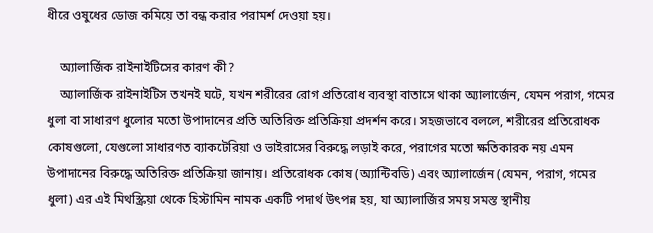ধীরে ওষুধের ডোজ কমিয়ে তা বন্ধ করার পরামর্শ দেওয়া হয়।

    অ্যালার্জিক রাইনাইটিসের কারণ কী?
    অ্যালার্জিক রাইনাইটিস তখনই ঘটে, যখন শরীরের রোগ প্রতিরোধ ব্যবস্থা বাতাসে থাকা অ্যালার্জেন, যেমন পরাগ, গমের ধুলা বা সাধারণ ধুলোর মতো উপাদানের প্রতি অতিরিক্ত প্রতিক্রিয়া প্রদর্শন করে। সহজভাবে বললে, শরীরের প্রতিরোধক কোষগুলো, যেগুলো সাধারণত ব্যাকটেরিয়া ও ভাইরাসের বিরুদ্ধে লড়াই করে, পরাগের মতো ক্ষতিকারক নয় এমন উপাদানের বিরুদ্ধে অতিরিক্ত প্রতিক্রিয়া জানায়। প্রতিরোধক কোষ (অ্যান্টিবডি) এবং অ্যালার্জেন (যেমন, পরাগ, গমের ধুলা) এর এই মিথস্ক্রিয়া থেকে হিস্টামিন নামক একটি পদার্থ উৎপন্ন হয়, যা অ্যালার্জির সময় সমস্ত স্থানীয়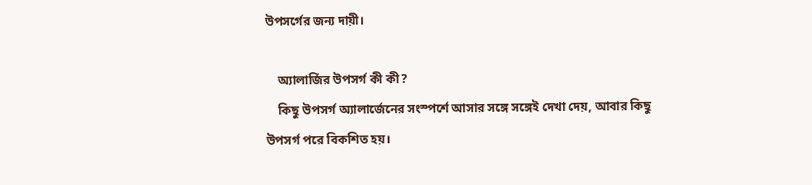উপসর্গের জন্য দায়ী।

    অ্যালার্জির উপসর্গ কী কী?
    কিছু উপসর্গ অ্যালার্জেনের সংস্পর্শে আসার সঙ্গে সঙ্গেই দেখা দেয়, আবার কিছু উপসর্গ পরে বিকশিত হয়।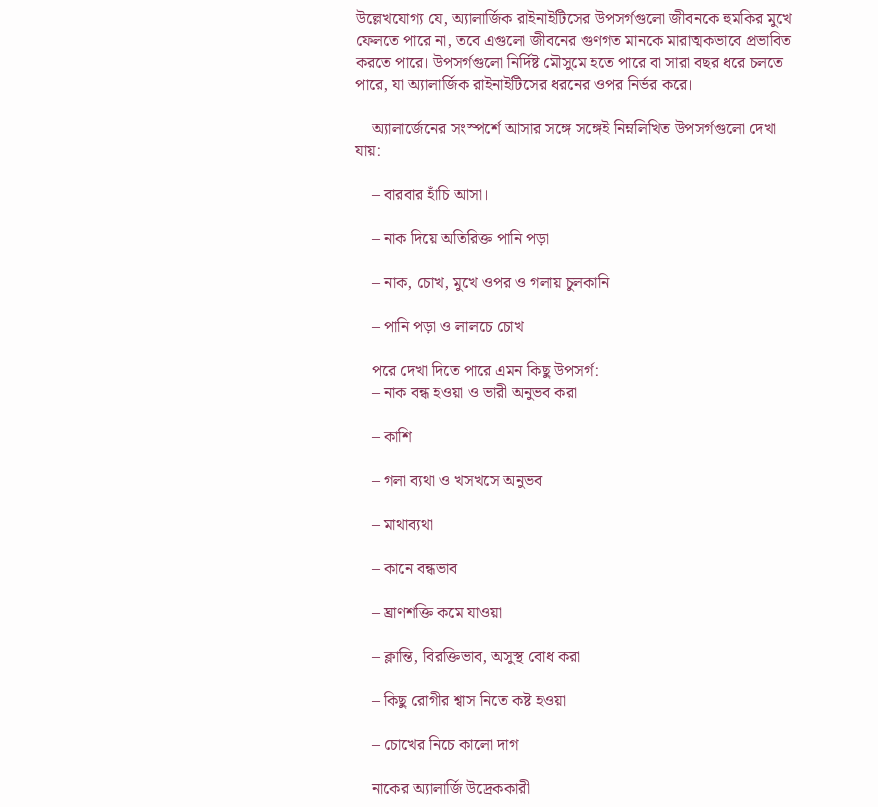উল্লেখযোগ্য যে, অ্যালার্জিক রাইনাইটিসের উপসর্গগুলো জীবনকে হুমকির মুখে ফেলতে পারে না, তবে এগুলো জীবনের গুণগত মানকে মারাত্মকভাবে প্রভাবিত করতে পারে। উপসর্গগুলো নির্দিষ্ট মৌসুমে হতে পারে বা সারা বছর ধরে চলতে পারে, যা অ্যালার্জিক রাইনাইটিসের ধরনের ওপর নির্ভর করে।

    অ্যালার্জেনের সংস্পর্শে আসার সঙ্গে সঙ্গেই নিম্নলিখিত উপসর্গগুলো দেখা যায়:

    – বারবার হাঁচি আসা।

    – নাক দিয়ে অতিরিক্ত পানি পড়া

    – নাক, চোখ, মুখে ওপর ও গলায় চুলকানি

    – পানি পড়া ও লালচে চোখ

    পরে দেখা দিতে পারে এমন কিছু উপসর্গ:
    – নাক বন্ধ হওয়া ও ভারী অনুভব করা

    – কাশি

    – গলা ব্যথা ও খসখসে অনুভব

    – মাথাব্যথা

    – কানে বন্ধভাব

    – ঘ্রাণশক্তি কমে যাওয়া

    – ক্লান্তি, বিরক্তিভাব, অসুস্থ বোধ করা

    – কিছু রোগীর শ্বাস নিতে কষ্ট হওয়া

    – চোখের নিচে কালো দাগ

    নাকের অ্যালার্জি উদ্রেককারী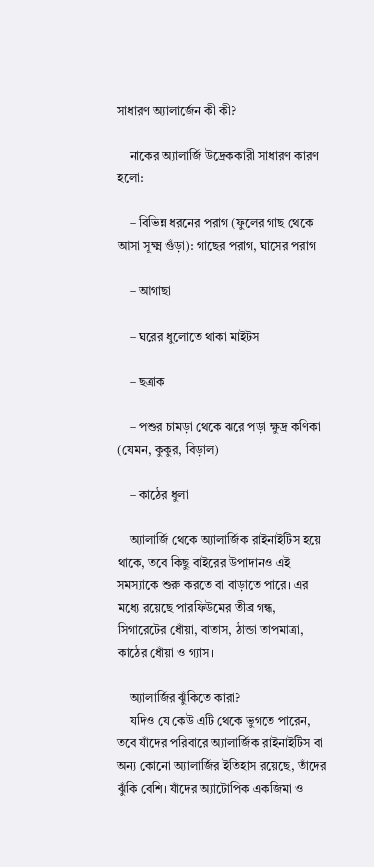সাধারণ অ্যালার্জেন কী কী?

    নাকের অ্যালার্জি উদ্রেককারী সাধারণ কারণ হলো:

    – বিভিন্ন ধরনের পরাগ (ফুলের গাছ থেকে আসা সূক্ষ্ম গুঁড়া): গাছের পরাগ, ঘাসের পরাগ

    – আগাছা

    – ঘরের ধুলোতে থাকা মাইটস

    – ছত্রাক

    – পশুর চামড়া থেকে ঝরে পড়া ক্ষুদ্র কণিকা (যেমন, কুকুর, বিড়াল)

    – কাঠের ধুলা

    অ্যালার্জি থেকে অ্যালার্জিক রাইনাইটিস হয়ে থাকে, তবে কিছু বাইরের উপাদানও এই সমস্যাকে শুরু করতে বা বাড়াতে পারে। এর মধ্যে রয়েছে পারফিউমের তীব্র গন্ধ, সিগারেটের ধোঁয়া, বাতাস, ঠান্ডা তাপমাত্রা, কাঠের ধোঁয়া ও গ্যাস।

    অ্যালার্জির ঝুঁকিতে কারা?
    যদিও যে কেউ এটি থেকে ভুগতে পারেন, তবে যাঁদের পরিবারে অ্যালার্জিক রাইনাইটিস বা অন্য কোনো অ্যালার্জির ইতিহাস রয়েছে, তাঁদের ঝুঁকি বেশি। যাঁদের অ্যাটোপিক একজিমা ও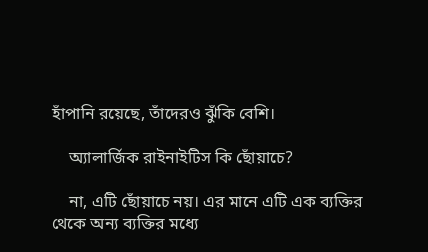হাঁপানি রয়েছে, তাঁদেরও ঝুঁকি বেশি।

    অ্যালার্জিক রাইনাইটিস কি ছোঁয়াচে?

    না, এটি ছোঁয়াচে নয়। এর মানে এটি এক ব্যক্তির থেকে অন্য ব্যক্তির মধ্যে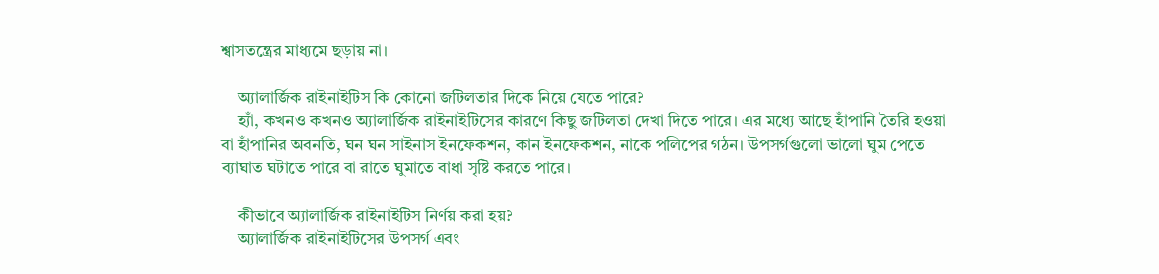শ্বাসতন্ত্রের মাধ্যমে ছড়ায় না।

    অ্যালার্জিক রাইনাইটিস কি কোনো জটিলতার দিকে নিয়ে যেতে পারে?
    হ্যাঁ, কখনও কখনও অ্যালার্জিক রাইনাইটিসের কারণে কিছু জটিলতা দেখা দিতে পারে। এর মধ্যে আছে হাঁপানি তৈরি হওয়া বা হাঁপানির অবনতি, ঘন ঘন সাইনাস ইনফেকশন, কান ইনফেকশন, নাকে পলিপের গঠন। উপসর্গগুলো ভালো ঘুম পেতে ব্যাঘাত ঘটাতে পারে বা রাতে ঘুমাতে বাধা সৃষ্টি করতে পারে।

    কীভাবে অ্যালার্জিক রাইনাইটিস নির্ণয় করা হয়?
    অ্যালার্জিক রাইনাইটিসের উপসর্গ এবং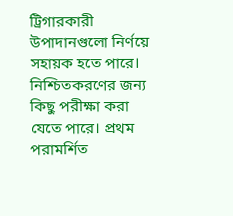ট্রিগারকারী উপাদানগুলো নির্ণয়ে সহায়ক হতে পারে। নিশ্চিতকরণের জন্য কিছু পরীক্ষা করা যেতে পারে। প্রথম পরামর্শিত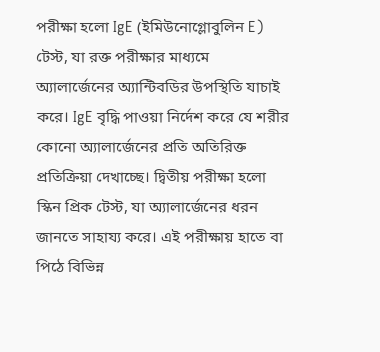পরীক্ষা হলো IgE (ইমিউনোগ্লোবুলিন E) টেস্ট, যা রক্ত পরীক্ষার মাধ্যমে অ্যালার্জেনের অ্যান্টিবডির উপস্থিতি যাচাই করে। IgE বৃদ্ধি পাওয়া নির্দেশ করে যে শরীর কোনো অ্যালার্জেনের প্রতি অতিরিক্ত প্রতিক্রিয়া দেখাচ্ছে। দ্বিতীয় পরীক্ষা হলো স্কিন প্রিক টেস্ট, যা অ্যালার্জেনের ধরন জানতে সাহায্য করে। এই পরীক্ষায় হাতে বা পিঠে বিভিন্ন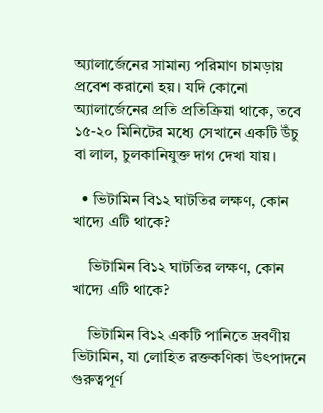অ্যালার্জেনের সামান্য পরিমাণ চামড়ায় প্রবেশ করানো হয়। যদি কোনো অ্যালার্জেনের প্রতি প্রতিক্রিয়া থাকে, তবে ১৫-২০ মিনিটের মধ্যে সেখানে একটি উঁচু বা লাল, চুলকানিযুক্ত দাগ দেখা যায়।

  • ভিটামিন বি১২ ঘাটতির লক্ষণ, কোন খাদ্যে এটি থাকে?

    ভিটামিন বি১২ ঘাটতির লক্ষণ, কোন খাদ্যে এটি থাকে?

    ভিটামিন বি১২ একটি পানিতে দ্রবণীয় ভিটামিন, যা লোহিত রক্তকণিকা উৎপাদনে গুরুত্বপূর্ণ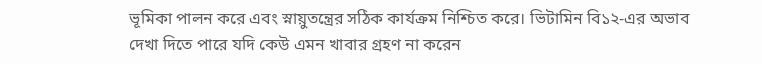ভূমিকা পালন করে এবং স্নায়ুতন্ত্রের সঠিক কার্যক্রম নিশ্চিত করে। ভিটামিন বি১২-এর অভাব দেখা দিতে পারে যদি কেউ এমন খাবার গ্রহণ না করেন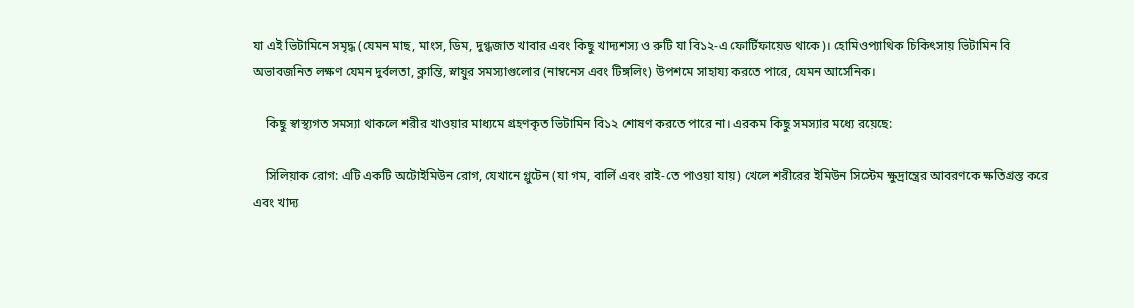যা এই ভিটামিনে সমৃদ্ধ (যেমন মাছ, মাংস, ডিম, দুগ্ধজাত খাবার এবং কিছু খাদ্যশস্য ও রুটি যা বি১২-এ ফোর্টিফায়েড থাকে)। হোমিওপ্যাথিক চিকিৎসায় ভিটামিন বি অভাবজনিত লক্ষণ যেমন দুর্বলতা, ক্লান্তি, স্নায়ুর সমস্যাগুলোর (নাম্বনেস এবং টিঙ্গলিং) উপশমে সাহায্য করতে পারে, যেমন আর্সেনিক।

    কিছু স্বাস্থ্যগত সমস্যা থাকলে শরীর খাওয়ার মাধ্যমে গ্রহণকৃত ভিটামিন বি১২ শোষণ করতে পারে না। এরকম কিছু সমস্যার মধ্যে রয়েছে:

    সিলিয়াক রোগ: এটি একটি অটোইমিউন রোগ, যেখানে গ্লুটেন (যা গম, বার্লি এবং রাই-তে পাওয়া যায়) খেলে শরীরের ইমিউন সিস্টেম ক্ষুদ্রান্ত্রের আবরণকে ক্ষতিগ্রস্ত করে এবং খাদ্য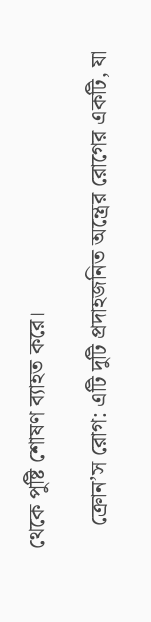থেকে পুষ্টি শোষণ ব্যাহত করে।

    ক্রোন’স রোগ: এটি দুটি প্রদাহজনিত অন্ত্রের রোগের একটি, যা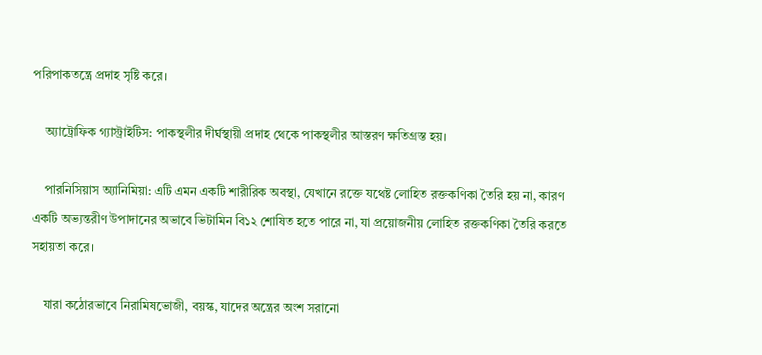পরিপাকতন্ত্রে প্রদাহ সৃষ্টি করে।

    অ্যাট্রোফিক গ্যাস্ট্রাইটিস: পাকস্থলীর দীর্ঘস্থায়ী প্রদাহ থেকে পাকস্থলীর আস্তরণ ক্ষতিগ্রস্ত হয়।

    পারনিসিয়াস অ্যানিমিয়া: এটি এমন একটি শারীরিক অবস্থা, যেখানে রক্তে যথেষ্ট লোহিত রক্তকণিকা তৈরি হয় না, কারণ একটি অভ্যন্তরীণ উপাদানের অভাবে ভিটামিন বি১২ শোষিত হতে পারে না, যা প্রয়োজনীয় লোহিত রক্তকণিকা তৈরি করতে সহায়তা করে।

    যারা কঠোরভাবে নিরামিষভোজী, বয়স্ক, যাদের অন্ত্রের অংশ সরানো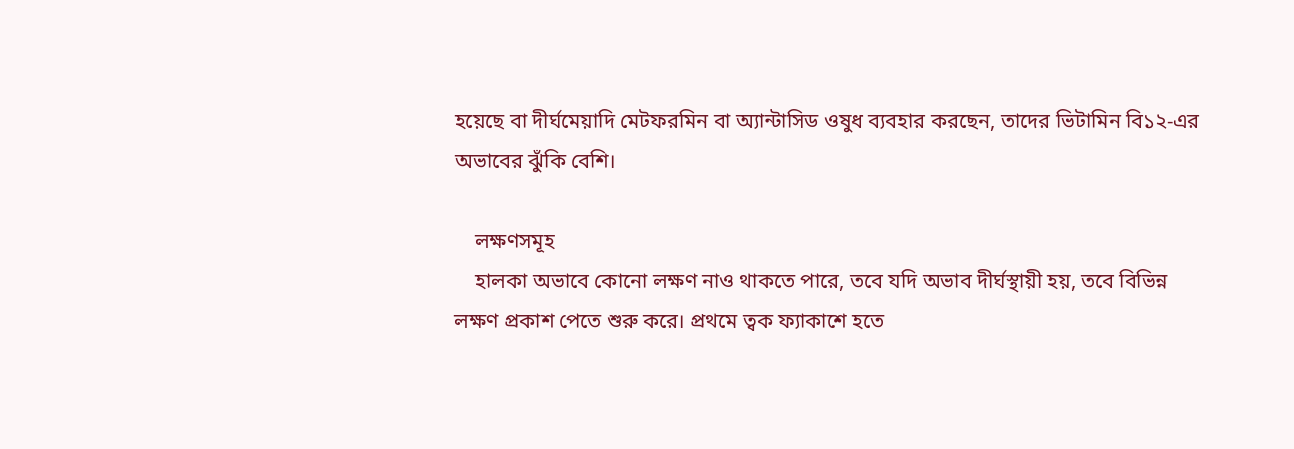হয়েছে বা দীর্ঘমেয়াদি মেটফরমিন বা অ্যান্টাসিড ওষুধ ব্যবহার করছেন, তাদের ভিটামিন বি১২-এর অভাবের ঝুঁকি বেশি।

    লক্ষণসমূহ
    হালকা অভাবে কোনো লক্ষণ নাও থাকতে পারে, তবে যদি অভাব দীর্ঘস্থায়ী হয়, তবে বিভিন্ন লক্ষণ প্রকাশ পেতে শুরু করে। প্রথমে ত্বক ফ্যাকাশে হতে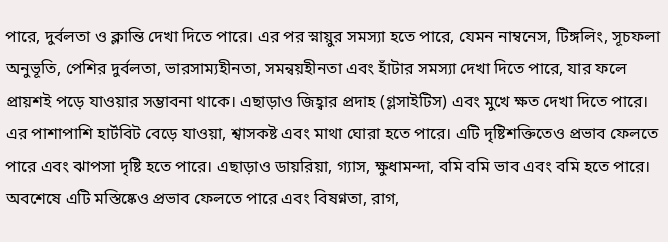পারে, দুর্বলতা ও ক্লান্তি দেখা দিতে পারে। এর পর স্নায়ুর সমস্যা হতে পারে, যেমন নাম্বনেস, টিঙ্গলিং, সূচফলা অনুভূতি, পেশির দুর্বলতা, ভারসাম্যহীনতা, সমন্বয়হীনতা এবং হাঁটার সমস্যা দেখা দিতে পারে, যার ফলে প্রায়শই পড়ে যাওয়ার সম্ভাবনা থাকে। এছাড়াও জিহ্বার প্রদাহ (গ্লসাইটিস) এবং মুখে ক্ষত দেখা দিতে পারে। এর পাশাপাশি হার্টবিট বেড়ে যাওয়া, শ্বাসকষ্ট এবং মাথা ঘোরা হতে পারে। এটি দৃষ্টিশক্তিতেও প্রভাব ফেলতে পারে এবং ঝাপসা দৃষ্টি হতে পারে। এছাড়াও ডায়রিয়া, গ্যাস, ক্ষুধামন্দা, বমি বমি ভাব এবং বমি হতে পারে। অবশেষে এটি মস্তিষ্কেও প্রভাব ফেলতে পারে এবং বিষণ্নতা, রাগ,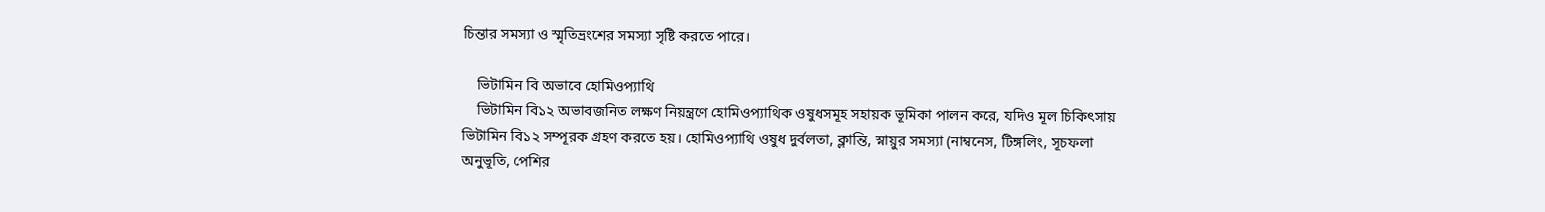চিন্তার সমস্যা ও স্মৃতিভ্রংশের সমস্যা সৃষ্টি করতে পারে।

    ভিটামিন বি অভাবে হোমিওপ্যাথি
    ভিটামিন বি১২ অভাবজনিত লক্ষণ নিয়ন্ত্রণে হোমিওপ্যাথিক ওষুধসমূহ সহায়ক ভূমিকা পালন করে, যদিও মূল চিকিৎসায় ভিটামিন বি১২ সম্পূরক গ্রহণ করতে হয়। হোমিওপ্যাথি ওষুধ দুর্বলতা, ক্লান্তি, স্নায়ুর সমস্যা (নাম্বনেস, টিঙ্গলিং, সূচফলা অনুভূতি, পেশির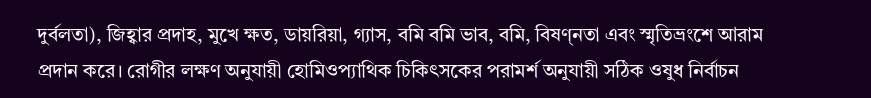দুর্বলতা), জিহ্বার প্রদাহ, মুখে ক্ষত, ডায়রিয়া, গ্যাস, বমি বমি ভাব, বমি, বিষণ্নতা এবং স্মৃতিভ্রংশে আরাম প্রদান করে। রোগীর লক্ষণ অনুযায়ী হোমিওপ্যাথিক চিকিৎসকের পরামর্শ অনুযায়ী সঠিক ওষুধ নির্বাচন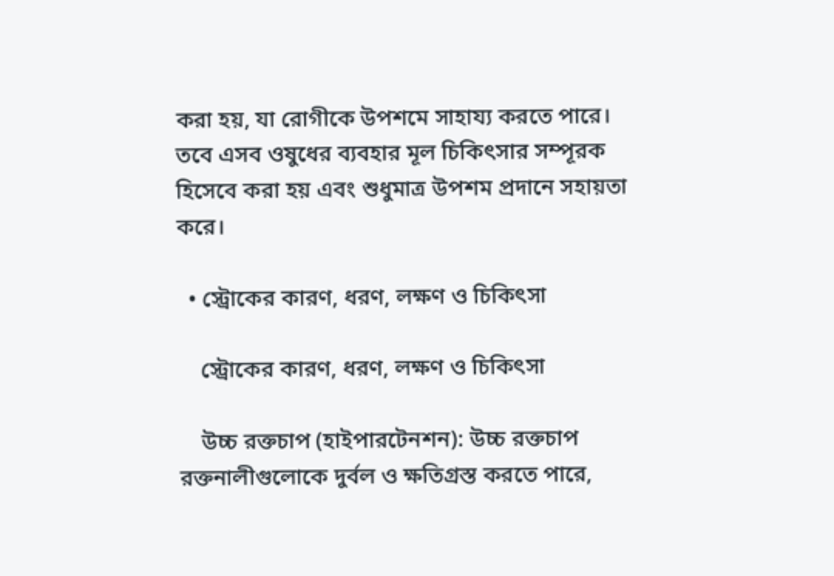করা হয়, যা রোগীকে উপশমে সাহায্য করতে পারে। তবে এসব ওষুধের ব্যবহার মূল চিকিৎসার সম্পূরক হিসেবে করা হয় এবং শুধুমাত্র উপশম প্রদানে সহায়তা করে।

  • স্ট্রোকের কারণ, ধরণ, লক্ষণ ও চিকিৎসা

    স্ট্রোকের কারণ, ধরণ, লক্ষণ ও চিকিৎসা

    উচ্চ রক্তচাপ (হাইপারটেনশন): উচ্চ রক্তচাপ রক্তনালীগুলোকে দুর্বল ও ক্ষতিগ্রস্ত করতে পারে,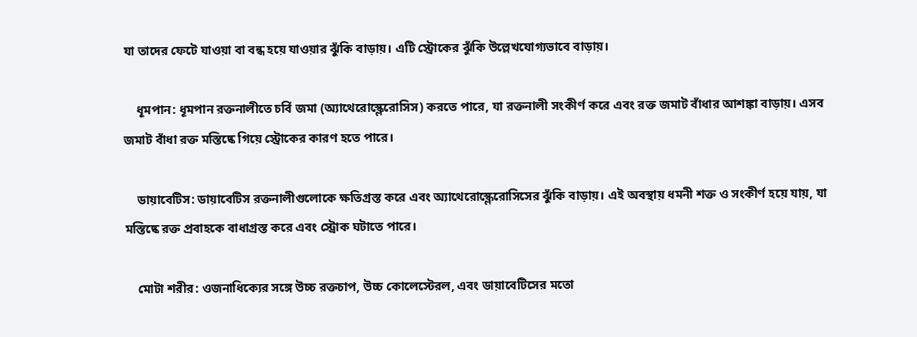যা তাদের ফেটে যাওয়া বা বন্ধ হয়ে যাওয়ার ঝুঁকি বাড়ায়। এটি স্ট্রোকের ঝুঁকি উল্লেখযোগ্যভাবে বাড়ায়।

    ধূমপান: ধূমপান রক্তনালীতে চর্বি জমা (অ্যাথেরোস্ক্লেরোসিস) করতে পারে, যা রক্তনালী সংকীর্ণ করে এবং রক্ত জমাট বাঁধার আশঙ্কা বাড়ায়। এসব জমাট বাঁধা রক্ত মস্তিষ্কে গিয়ে স্ট্রোকের কারণ হতে পারে।

    ডায়াবেটিস: ডায়াবেটিস রক্তনালীগুলোকে ক্ষতিগ্রস্ত করে এবং অ্যাথেরোস্ক্লেরোসিসের ঝুঁকি বাড়ায়। এই অবস্থায় ধমনী শক্ত ও সংকীর্ণ হয়ে যায়, যা মস্তিষ্কে রক্ত প্রবাহকে বাধাগ্রস্ত করে এবং স্ট্রোক ঘটাতে পারে।

    মোটা শরীর: ওজনাধিক্যের সঙ্গে উচ্চ রক্তচাপ, উচ্চ কোলেস্টেরল, এবং ডায়াবেটিসের মতো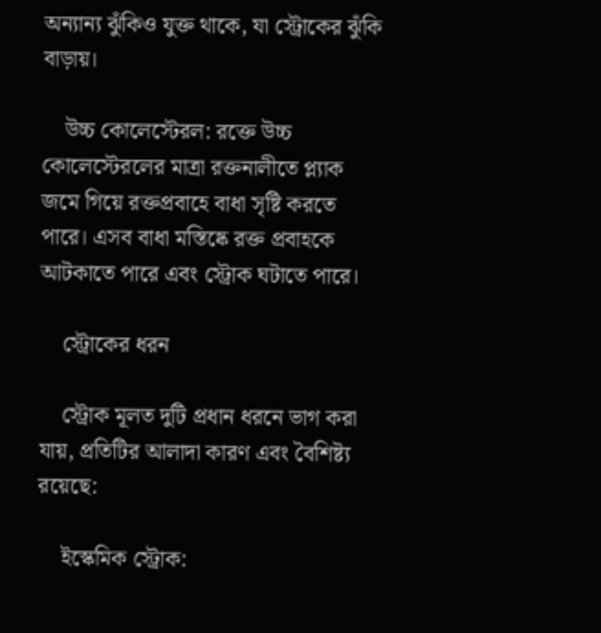অন্যান্য ঝুঁকিও যুক্ত থাকে, যা স্ট্রোকের ঝুঁকি বাড়ায়।

    উচ্চ কোলেস্টেরল: রক্তে উচ্চ কোলেস্টেরলের মাত্রা রক্তনালীতে প্ল্যাক জমে গিয়ে রক্তপ্রবাহে বাধা সৃষ্টি করতে পারে। এসব বাধা মস্তিষ্কে রক্ত প্রবাহকে আটকাতে পারে এবং স্ট্রোক ঘটাতে পারে।

    স্ট্রোকের ধরন

    স্ট্রোক মূলত দুটি প্রধান ধরনে ভাগ করা যায়, প্রতিটির আলাদা কারণ এবং বৈশিষ্ট্য রয়েছে:

    ইস্কেমিক স্ট্রোক: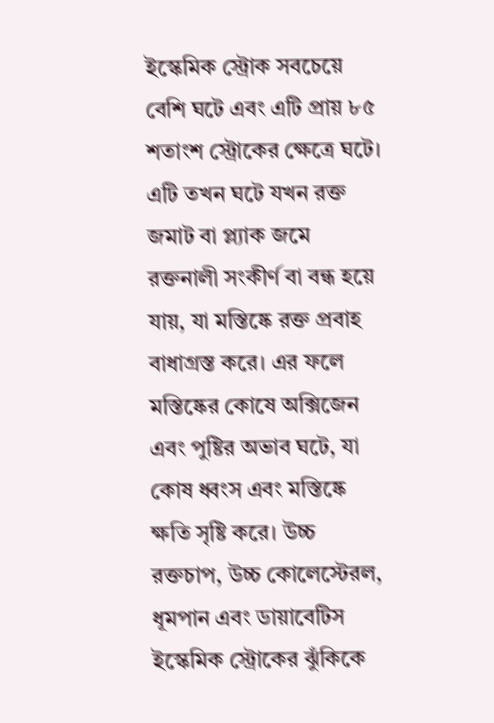ইস্কেমিক স্ট্রোক সবচেয়ে বেশি ঘটে এবং এটি প্রায় ৮৫ শতাংশ স্ট্রোকের ক্ষেত্রে ঘটে। এটি তখন ঘটে যখন রক্ত জমাট বা প্ল্যাক জমে রক্তনালী সংকীর্ণ বা বন্ধ হয়ে যায়, যা মস্তিষ্কে রক্ত প্রবাহ বাধাগ্রস্ত করে। এর ফলে মস্তিষ্কের কোষে অক্সিজেন এবং পুষ্টির অভাব ঘটে, যা কোষ ধ্বংস এবং মস্তিষ্কে ক্ষতি সৃষ্টি করে। উচ্চ রক্তচাপ, উচ্চ কোলেস্টেরল, ধূমপান এবং ডায়াবেটিস ইস্কেমিক স্ট্রোকের ঝুঁকিকে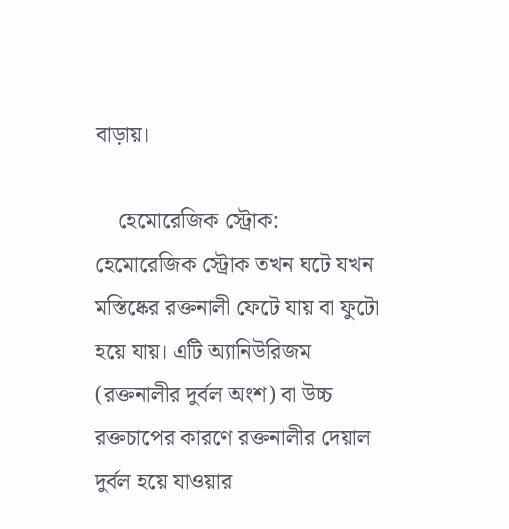বাড়ায়।

    হেমোরেজিক স্ট্রোক: হেমোরেজিক স্ট্রোক তখন ঘটে যখন মস্তিষ্কের রক্তনালী ফেটে যায় বা ফুটো হয়ে যায়। এটি অ্যানিউরিজম (রক্তনালীর দুর্বল অংশ) বা উচ্চ রক্তচাপের কারণে রক্তনালীর দেয়াল দুর্বল হয়ে যাওয়ার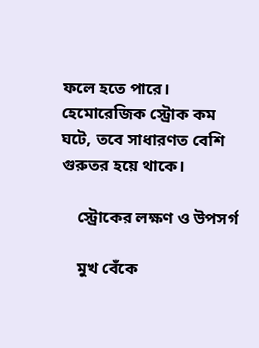ফলে হতে পারে। হেমোরেজিক স্ট্রোক কম ঘটে, তবে সাধারণত বেশি গুরুতর হয়ে থাকে।

    স্ট্রোকের লক্ষণ ও উপসর্গ

    মুখ বেঁকে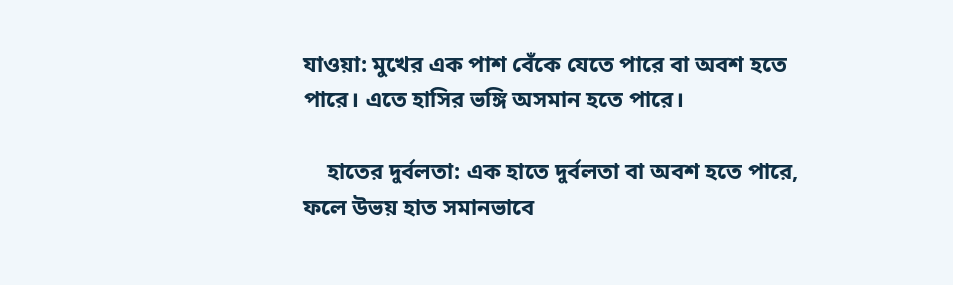যাওয়া: মুখের এক পাশ বেঁকে যেতে পারে বা অবশ হতে পারে। এতে হাসির ভঙ্গি অসমান হতে পারে।

    হাতের দুর্বলতা: এক হাতে দুর্বলতা বা অবশ হতে পারে, ফলে উভয় হাত সমানভাবে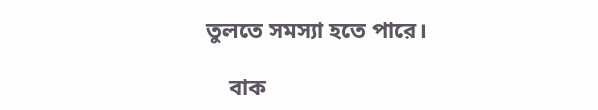তুলতে সমস্যা হতে পারে।

    বাক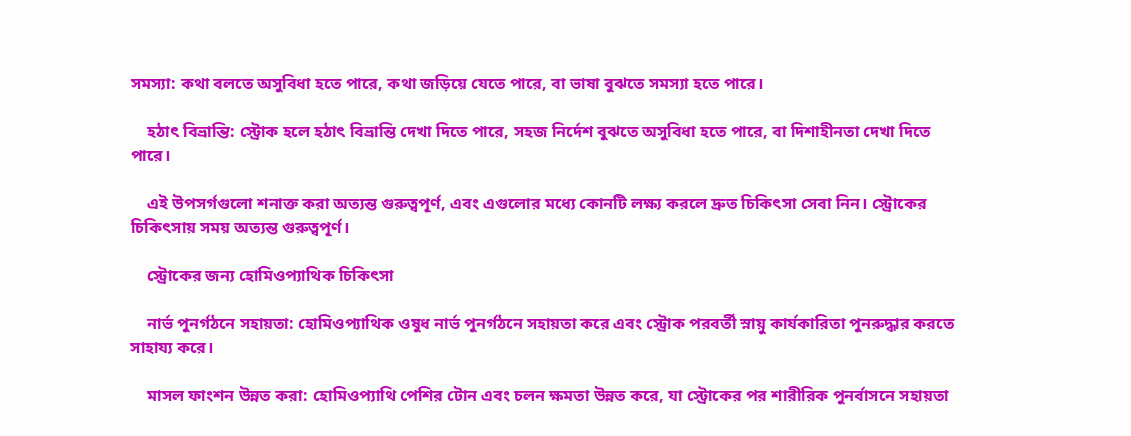সমস্যা: কথা বলতে অসুবিধা হতে পারে, কথা জড়িয়ে যেতে পারে, বা ভাষা বুঝতে সমস্যা হতে পারে।

    হঠাৎ বিভ্রান্তি: স্ট্রোক হলে হঠাৎ বিভ্রান্তি দেখা দিতে পারে, সহজ নির্দেশ বুঝতে অসুবিধা হতে পারে, বা দিশাহীনতা দেখা দিতে পারে।

    এই উপসর্গগুলো শনাক্ত করা অত্যন্ত গুরুত্বপূর্ণ, এবং এগুলোর মধ্যে কোনটি লক্ষ্য করলে দ্রুত চিকিৎসা সেবা নিন। স্ট্রোকের চিকিৎসায় সময় অত্যন্ত গুরুত্বপূর্ণ।

    স্ট্রোকের জন্য হোমিওপ্যাথিক চিকিৎসা

    নার্ভ পুনর্গঠনে সহায়তা: হোমিওপ্যাথিক ওষুধ নার্ভ পুনর্গঠনে সহায়তা করে এবং স্ট্রোক পরবর্তী স্নায়ু কার্যকারিতা পুনরুদ্ধার করতে সাহায্য করে।

    মাসল ফাংশন উন্নত করা: হোমিওপ্যাথি পেশির টোন এবং চলন ক্ষমতা উন্নত করে, যা স্ট্রোকের পর শারীরিক পুনর্বাসনে সহায়তা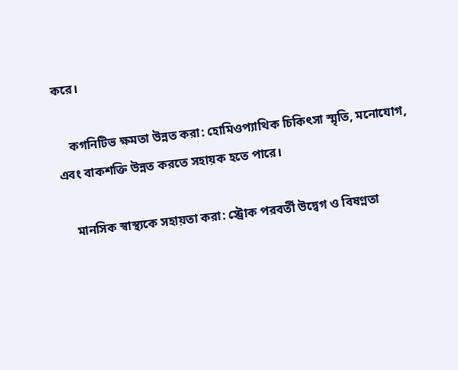করে।

    কগনিটিভ ক্ষমতা উন্নত করা: হোমিওপ্যাথিক চিকিৎসা স্মৃতি, মনোযোগ, এবং বাকশক্তি উন্নত করতে সহায়ক হতে পারে।

    মানসিক স্বাস্থ্যকে সহায়তা করা: স্ট্রোক পরবর্তী উদ্বেগ ও বিষণ্নতা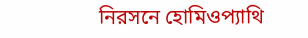নিরসনে হোমিওপ্যাথি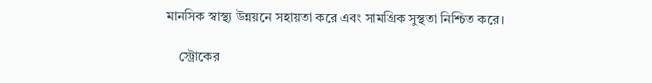মানসিক স্বাস্থ্য উন্নয়নে সহায়তা করে এবং সামগ্রিক সুস্থতা নিশ্চিত করে।

    স্ট্রোকের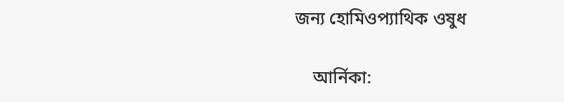জন্য হোমিওপ্যাথিক ওষুধ

    আর্নিকা: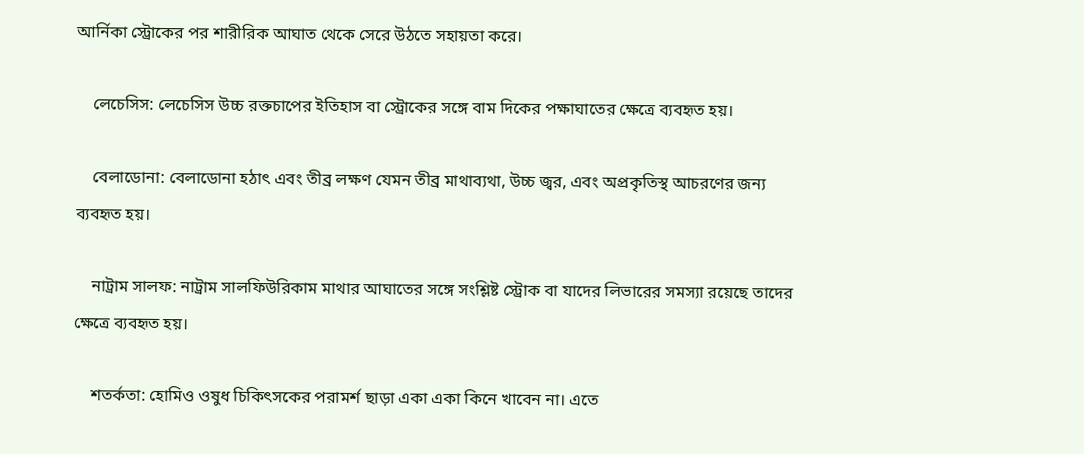আর্নিকা স্ট্রোকের পর শারীরিক আঘাত থেকে সেরে উঠতে সহায়তা করে।

    লেচেসিস: লেচেসিস উচ্চ রক্তচাপের ইতিহাস বা স্ট্রোকের সঙ্গে বাম দিকের পক্ষাঘাতের ক্ষেত্রে ব্যবহৃত হয়।

    বেলাডোনা: বেলাডোনা হঠাৎ এবং তীব্র লক্ষণ যেমন তীব্র মাথাব্যথা, উচ্চ জ্বর, এবং অপ্রকৃতিস্থ আচরণের জন্য ব্যবহৃত হয়।

    নাট্রাম সালফ: নাট্রাম সালফিউরিকাম মাথার আঘাতের সঙ্গে সংশ্লিষ্ট স্ট্রোক বা যাদের লিভারের সমস্যা রয়েছে তাদের ক্ষেত্রে ব্যবহৃত হয়।

    শতর্কতা: হোমিও ওষুধ চিকিৎসকের পরামর্শ ছাড়া একা একা কিনে খাবেন না। এতে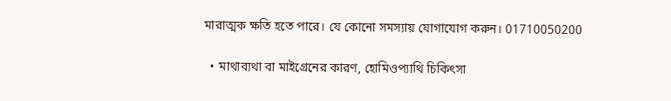মারাত্মক ক্ষতি হতে পারে। যে কোনো সমস্যায় যোগাযোগ করুন। 01710050200

  • মাথাব্যথা বা মাইগ্রেনের কারণ, হোমিওপ্যাথি চিকিৎসা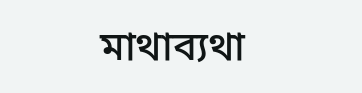মাথাব্যথা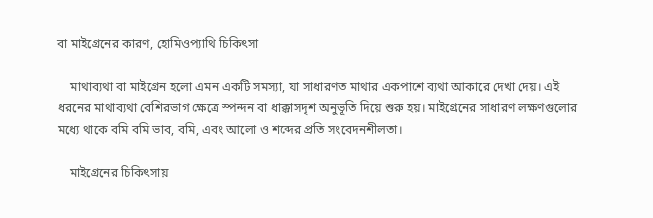বা মাইগ্রেনের কারণ, হোমিওপ্যাথি চিকিৎসা

    মাথাব্যথা বা মাইগ্রেন হলো এমন একটি সমস্যা, যা সাধারণত মাথার একপাশে ব্যথা আকারে দেখা দেয়। এই ধরনের মাথাব্যথা বেশিরভাগ ক্ষেত্রে স্পন্দন বা ধাক্কাসদৃশ অনুভূতি দিয়ে শুরু হয়। মাইগ্রেনের সাধারণ লক্ষণগুলোর মধ্যে থাকে বমি বমি ভাব, বমি, এবং আলো ও শব্দের প্রতি সংবেদনশীলতা।

    মাইগ্রেনের চিকিৎসায়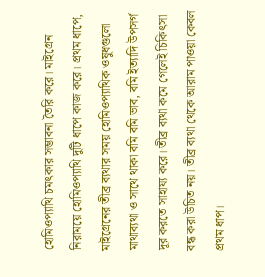হোমিওপ্যাথি চমৎকার সম্ভাবনা তৈরি করে। মাইগ্রেন নিরাময়ে হোমিওপ্যাথি দুটি ধাপে কাজ করে। প্রথম ধাপে, মাইগ্রেনের তীব্র ব্যথার সময় হোমিওপ্যাথিক ওষুধগুলো মাথাব্যথা ও সাথে থাকা বমি বমি ভাব, বমি ইত্যাদি উপসর্গ দূর করতে সাহায্য করে। তীব্র ব্যথা কমে গেলেই চিকিৎসা বন্ধ করা উচিত নয়। তীব্র ব্যথা থেকে আরাম পাওয়া কেবল প্রথম ধাপ।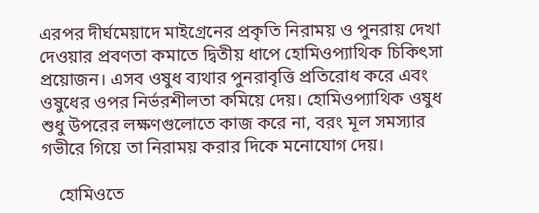এরপর দীর্ঘমেয়াদে মাইগ্রেনের প্রকৃতি নিরাময় ও পুনরায় দেখা দেওয়ার প্রবণতা কমাতে দ্বিতীয় ধাপে হোমিওপ্যাথিক চিকিৎসা প্রয়োজন। এসব ওষুধ ব্যথার পুনরাবৃত্তি প্রতিরোধ করে এবং ওষুধের ওপর নির্ভরশীলতা কমিয়ে দেয়। হোমিওপ্যাথিক ওষুধ শুধু উপরের লক্ষণগুলোতে কাজ করে না, বরং মূল সমস্যার গভীরে গিয়ে তা নিরাময় করার দিকে মনোযোগ দেয়।

    হোমিওতে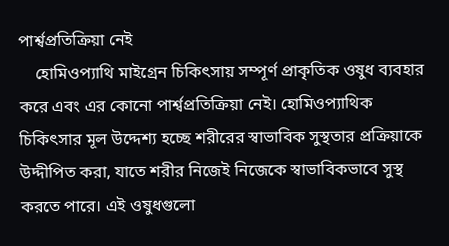পার্শ্বপ্রতিক্রিয়া নেই
    হোমিওপ্যাথি মাইগ্রেন চিকিৎসায় সম্পূর্ণ প্রাকৃতিক ওষুধ ব্যবহার করে এবং এর কোনো পার্শ্বপ্রতিক্রিয়া নেই। হোমিওপ্যাথিক চিকিৎসার মূল উদ্দেশ্য হচ্ছে শরীরের স্বাভাবিক সুস্থতার প্রক্রিয়াকে উদ্দীপিত করা, যাতে শরীর নিজেই নিজেকে স্বাভাবিকভাবে সুস্থ করতে পারে। এই ওষুধগুলো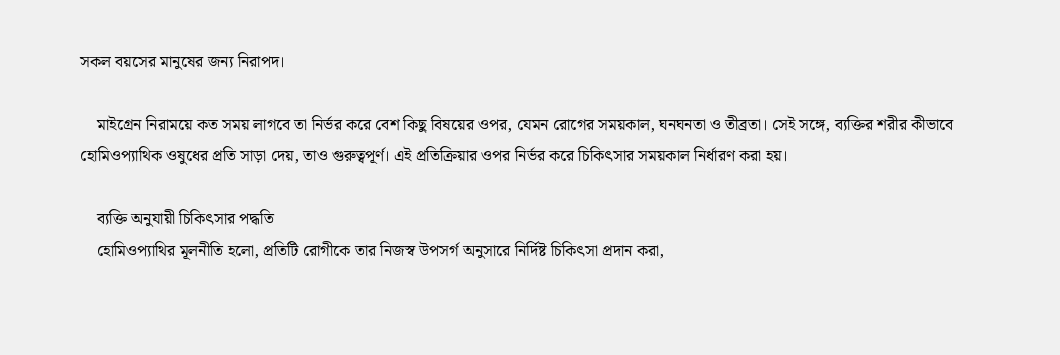সকল বয়সের মানুষের জন্য নিরাপদ।

    মাইগ্রেন নিরাময়ে কত সময় লাগবে তা নির্ভর করে বেশ কিছু বিষয়ের ওপর, যেমন রোগের সময়কাল, ঘনঘনতা ও তীব্রতা। সেই সঙ্গে, ব্যক্তির শরীর কীভাবে হোমিওপ্যাথিক ওষুধের প্রতি সাড়া দেয়, তাও গুরুত্বপূর্ণ। এই প্রতিক্রিয়ার ওপর নির্ভর করে চিকিৎসার সময়কাল নির্ধারণ করা হয়।

    ব্যক্তি অনুযায়ী চিকিৎসার পদ্ধতি
    হোমিওপ্যাথির মূলনীতি হলো, প্রতিটি রোগীকে তার নিজস্ব উপসর্গ অনুসারে নির্দিষ্ট চিকিৎসা প্রদান করা,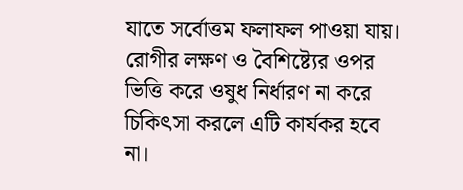যাতে সর্বোত্তম ফলাফল পাওয়া যায়। রোগীর লক্ষণ ও বৈশিষ্ট্যের ওপর ভিত্তি করে ওষুধ নির্ধারণ না করে চিকিৎসা করলে এটি কার্যকর হবে না।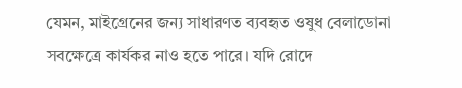যেমন, মাইগ্রেনের জন্য সাধারণত ব্যবহৃত ওষুধ বেলাডোনা সবক্ষেত্রে কার্যকর নাও হতে পারে। যদি রোদে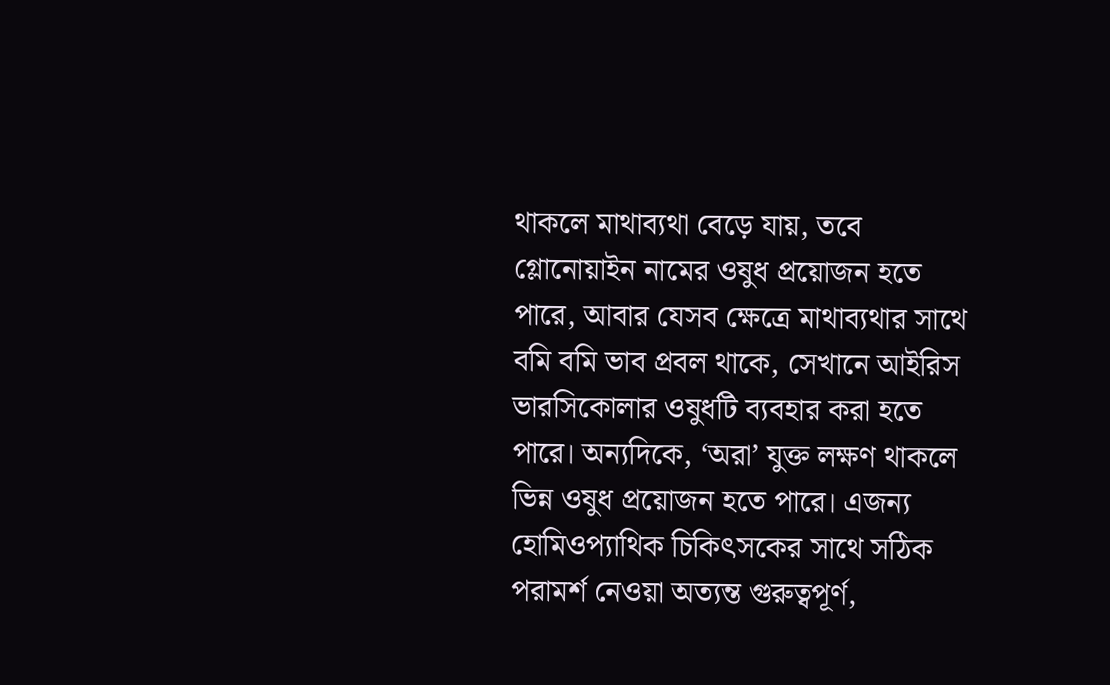থাকলে মাথাব্যথা বেড়ে যায়, তবে গ্লোনোয়াইন নামের ওষুধ প্রয়োজন হতে পারে, আবার যেসব ক্ষেত্রে মাথাব্যথার সাথে বমি বমি ভাব প্রবল থাকে, সেখানে আইরিস ভারসিকোলার ওষুধটি ব্যবহার করা হতে পারে। অন্যদিকে, ‘অরা’ যুক্ত লক্ষণ থাকলে ভিন্ন ওষুধ প্রয়োজন হতে পারে। এজন্য হোমিওপ্যাথিক চিকিৎসকের সাথে সঠিক পরামর্শ নেওয়া অত্যন্ত গুরুত্বপূর্ণ,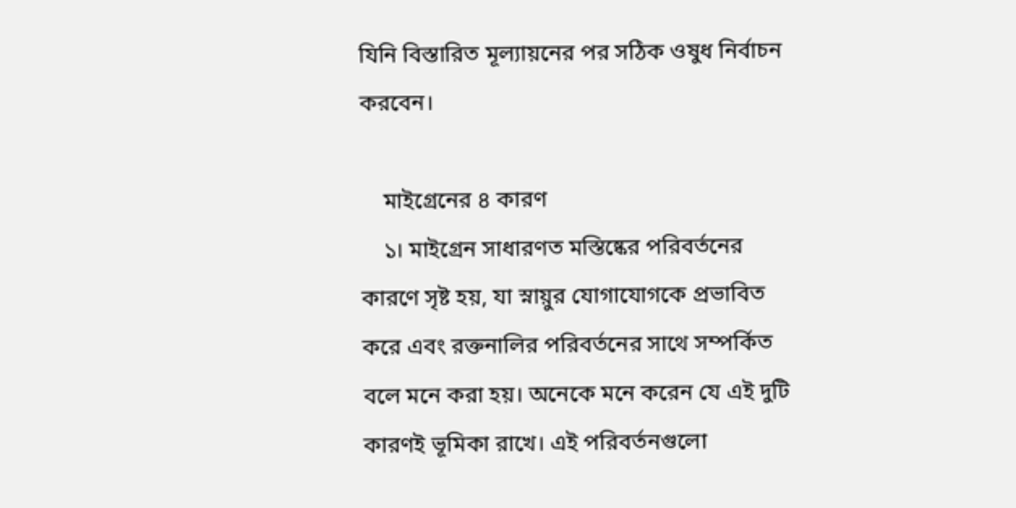যিনি বিস্তারিত মূল্যায়নের পর সঠিক ওষুধ নির্বাচন করবেন।

    মাইগ্রেনের ৪ কারণ
    ১। মাইগ্রেন সাধারণত মস্তিষ্কের পরিবর্তনের কারণে সৃষ্ট হয়, যা স্নায়ুর যোগাযোগকে প্রভাবিত করে এবং রক্তনালির পরিবর্তনের সাথে সম্পর্কিত বলে মনে করা হয়। অনেকে মনে করেন যে এই দুটি কারণই ভূমিকা রাখে। এই পরিবর্তনগুলো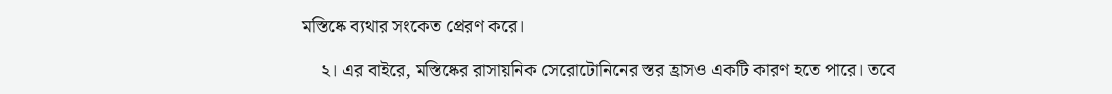মস্তিষ্কে ব্যথার সংকেত প্রেরণ করে।

    ২। এর বাইরে, মস্তিষ্কের রাসায়নিক সেরোটোনিনের স্তর হ্রাসও একটি কারণ হতে পারে। তবে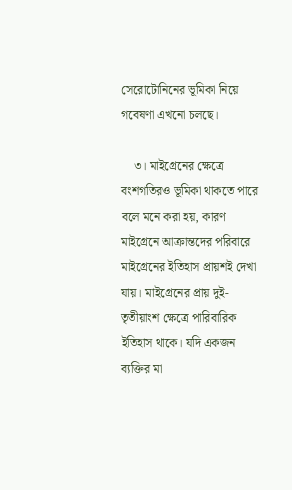সেরোটোনিনের ভূমিকা নিয়ে গবেষণা এখনো চলছে।

    ৩। মাইগ্রেনের ক্ষেত্রে বংশগতিরও ভূমিকা থাকতে পারে বলে মনে করা হয়, কারণ মাইগ্রেনে আক্রান্তদের পরিবারে মাইগ্রেনের ইতিহাস প্রায়শই দেখা যায়। মাইগ্রেনের প্রায় দুই-তৃতীয়াংশ ক্ষেত্রে পারিবারিক ইতিহাস থাকে। যদি একজন ব্যক্তির মা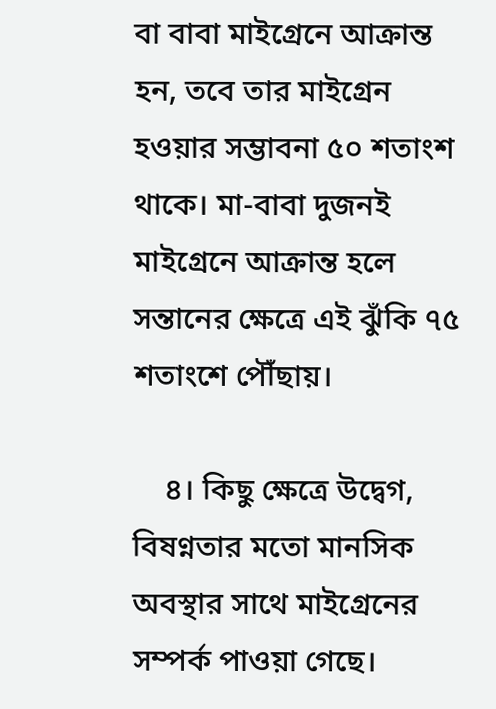বা বাবা মাইগ্রেনে আক্রান্ত হন, তবে তার মাইগ্রেন হওয়ার সম্ভাবনা ৫০ শতাংশ থাকে। মা-বাবা দুজনই মাইগ্রেনে আক্রান্ত হলে সন্তানের ক্ষেত্রে এই ঝুঁকি ৭৫ শতাংশে পৌঁছায়।

    ৪। কিছু ক্ষেত্রে উদ্বেগ, বিষণ্নতার মতো মানসিক অবস্থার সাথে মাইগ্রেনের সম্পর্ক পাওয়া গেছে।